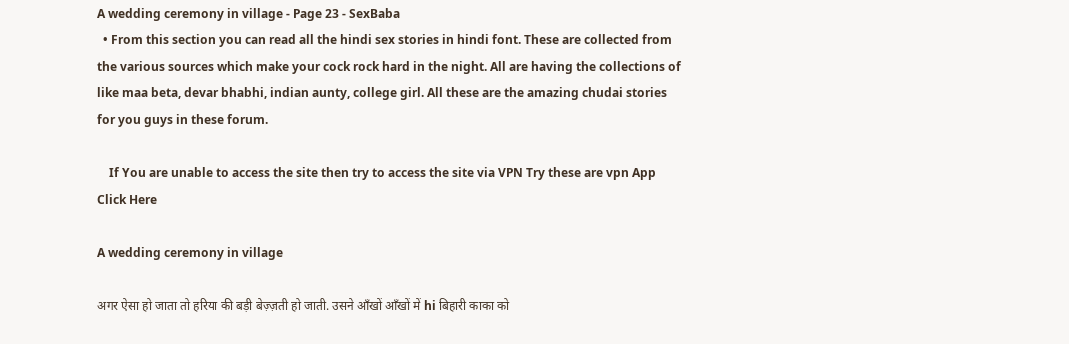A wedding ceremony in village - Page 23 - SexBaba
  • From this section you can read all the hindi sex stories in hindi font. These are collected from the various sources which make your cock rock hard in the night. All are having the collections of like maa beta, devar bhabhi, indian aunty, college girl. All these are the amazing chudai stories for you guys in these forum.

    If You are unable to access the site then try to access the site via VPN Try these are vpn App Click Here

A wedding ceremony in village

अगर ऐसा हो जाता तो हरिया की बड़ी बेज़्ज़ती हो जाती. उसने आँखों आँखों में hi बिहारी काका को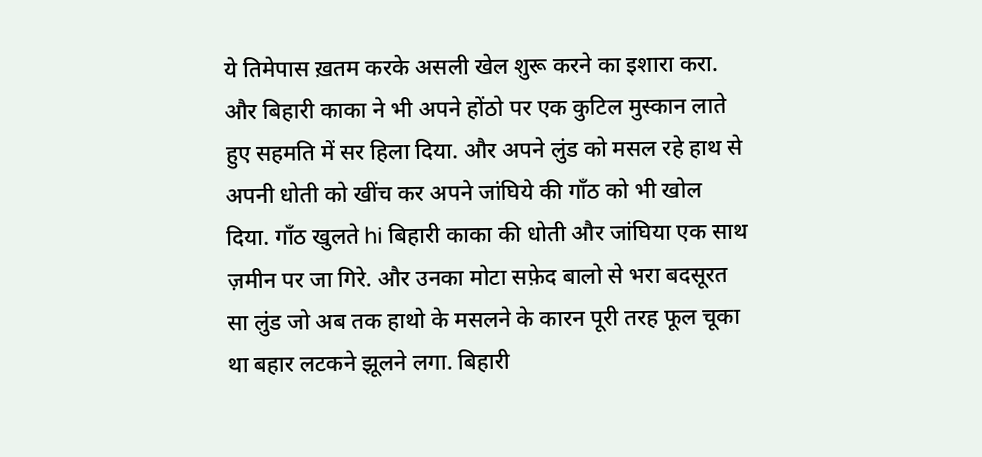ये तिमेपास ख़तम करके असली खेल शुरू करने का इशारा करा. और बिहारी काका ने भी अपने होंठो पर एक कुटिल मुस्कान लाते हुए सहमति में सर हिला दिया. और अपने लुंड को मसल रहे हाथ से अपनी धोती को खींच कर अपने जांघिये की गाँठ को भी खोल दिया. गाँठ खुलते hi बिहारी काका की धोती और जांघिया एक साथ ज़मीन पर जा गिरे. और उनका मोटा सफ़ेद बालो से भरा बदसूरत सा लुंड जो अब तक हाथो के मसलने के कारन पूरी तरह फूल चूका था बहार लटकने झूलने लगा. बिहारी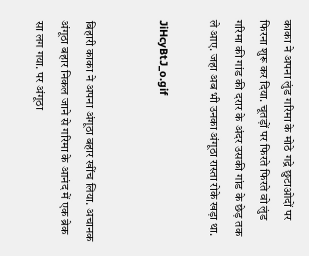काका ने अपना लुंड गरिमा के मोठे गद्रे छुटाओदों पर फिरना शुरू कर दिया. चूतड़ों पर फिरते फिरते वो लुंड गरिमा की गांड की दरार के अंदर उसकी गांड के छेड़ तक ले आए. जहा अब भी उनका अंगूठा रास्ता रोके खड़ा था.

JiHcyBtJ_o.gif


बिहारी काका ने अपना अंगूठा बहार खींच लिया. अचानक अंगूठा बहार निकल जाने से गरिमा के आनंद में एक ब्रेक सा लग गया. पर अंगूठा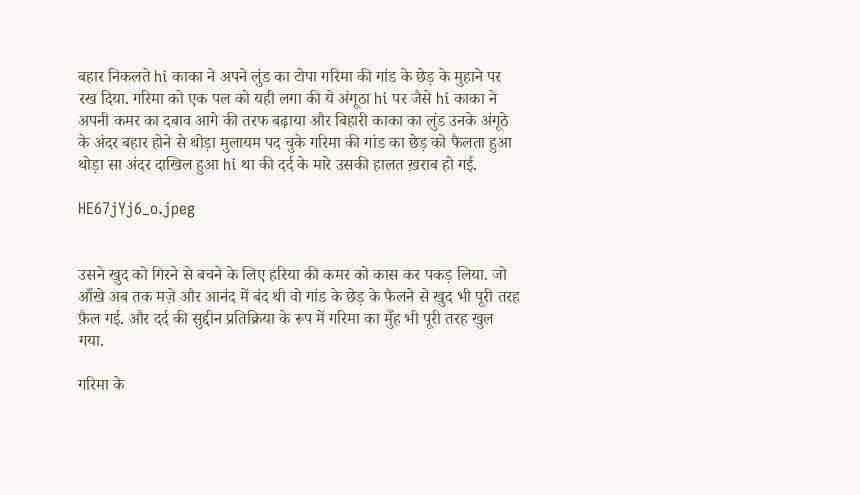बहार निकलते hi काका ने अपने लुंड का टोपा गरिमा की गांड के छेड़ के मुहाने पर रख दिया. गरिमा को एक पल को यही लगा की ये अंगूठा hi पर जैसे hi काका ने अपनी कमर का दबाव आगे की तरफ बढ़ाया और बिहारी काका का लुंड उनके अंगूठे के अंदर बहार होने से थोड़ा मुलायम पद चुके गरिमा की गांड का छेड़ को फैलता हुआ थोड़ा सा अंदर दाखिल हुआ hi था की दर्द के मारे उसकी हालत ख़राब हो गई.

HE67jYj6_o.jpeg


उसने खुद को गिरने से बचने के लिए हरिया की कमर को कास कर पकड़ लिया. जो आँखे अब तक मज़े और आनंद में बंद थी वो गांड के छेड़ के फैलने से खुद भी पूरी तरह फ़ैल गई. और दर्द की सुद्दीन प्रतिक्रिया के रूप में गरिमा का मुँह भी पूरी तरह खुल गया.

गरिमा के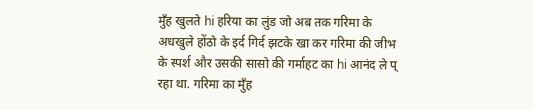मुँह खुलते hi हरिया का लुंड जो अब तक गरिमा के अधखुले होंठो के इर्द गिर्द झटके खा कर गरिमा की जीभ के स्पर्श और उसकी सासो की गर्माहट का hi आनंद ले प् रहा था. गरिमा का मुँह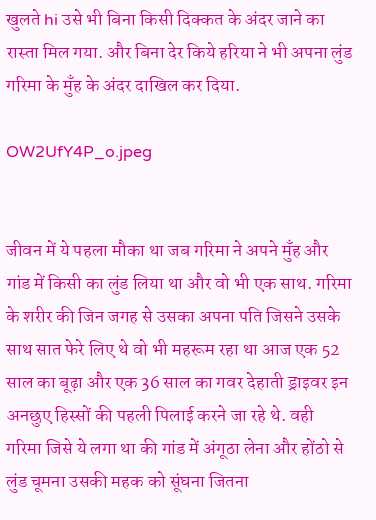खुलते hi उसे भी बिना किसी दिक्कत के अंदर जाने का रास्ता मिल गया. और बिना देर किये हरिया ने भी अपना लुंड गरिमा के मुँह के अंदर दाखिल कर दिया.

OW2UfY4P_o.jpeg


जीवन में ये पहला मौका था जब गरिमा ने अपने मुँह और गांड में किसी का लुंड लिया था और वो भी एक साथ. गरिमा के शरीर की जिन जगह से उसका अपना पति जिसने उसके साथ सात फेरे लिए थे वो भी महरूम रहा था आज एक 52 साल का बूढ़ा और एक 36 साल का गवर देहाती ड्राइवर इन अनछुए हिस्सों की पहली पिलाई करने जा रहे थे. वही गरिमा जिसे ये लगा था की गांड में अंगूठा लेना और होंठो से लुंड चूमना उसकी महक को सूंघना जितना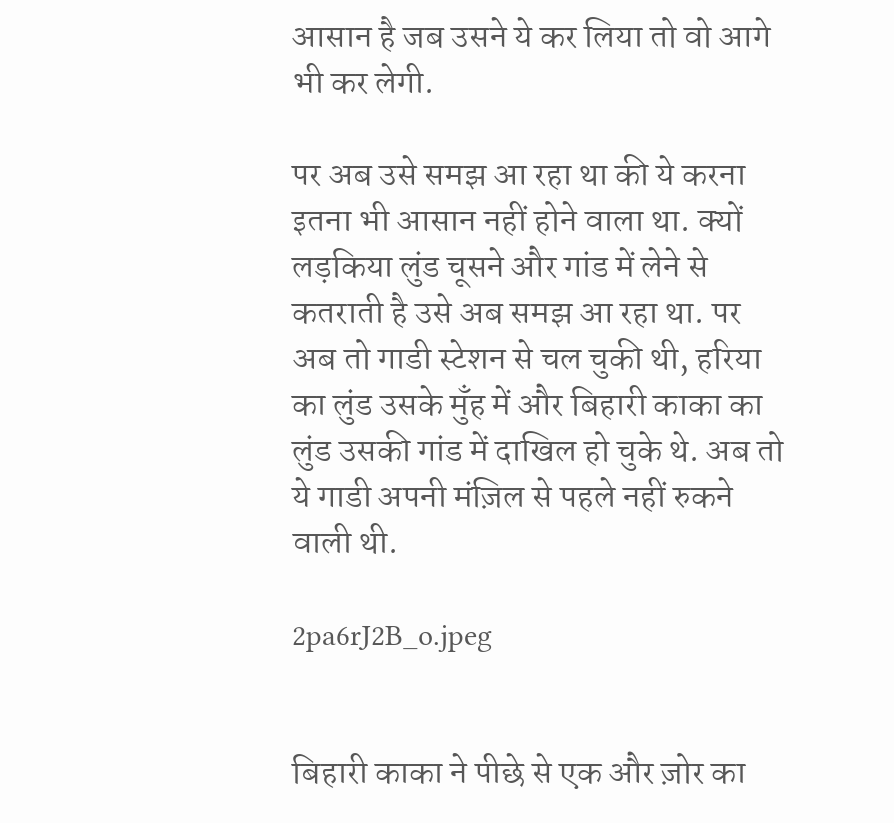आसान है जब उसने ये कर लिया तो वो आगे भी कर लेगी.

पर अब उसे समझ आ रहा था की ये करना इतना भी आसान नहीं होने वाला था. क्यों लड़किया लुंड चूसने और गांड में लेने से कतराती है उसे अब समझ आ रहा था. पर अब तो गाडी स्टेशन से चल चुकी थी, हरिया का लुंड उसके मुँह में और बिहारी काका का लुंड उसकी गांड में दाखिल हो चुके थे. अब तो ये गाडी अपनी मंज़िल से पहले नहीं रुकने वाली थी.

2pa6rJ2B_o.jpeg


बिहारी काका ने पीछे से एक और ज़ोर का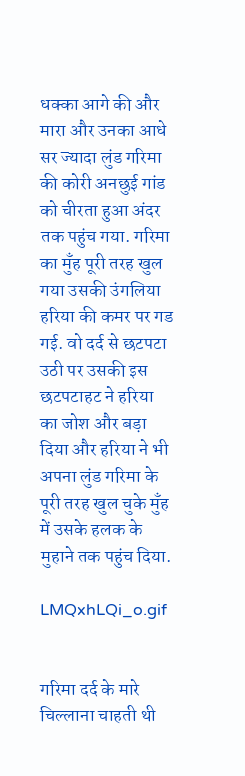धक्का आगे की और मारा और उनका आधे सर ज्यादा लुंड गरिमा की कोरी अनछुई गांड को चीरता हुआ अंदर तक पहुंच गया. गरिमा का मुँह पूरी तरह खुल गया उसकी उंगलिया हरिया की कमर पर गड गई. वो दर्द से छटपटा उठी पर उसकी इस छटपटाहट ने हरिया का जोश और बड़ा दिया और हरिया ने भी अपना लुंड गरिमा के पूरी तरह खुल चुके मुँह में उसके हलक के मुहाने तक पहुंच दिया.

LMQxhLQi_o.gif


गरिमा दर्द के मारे चिल्लाना चाहती थी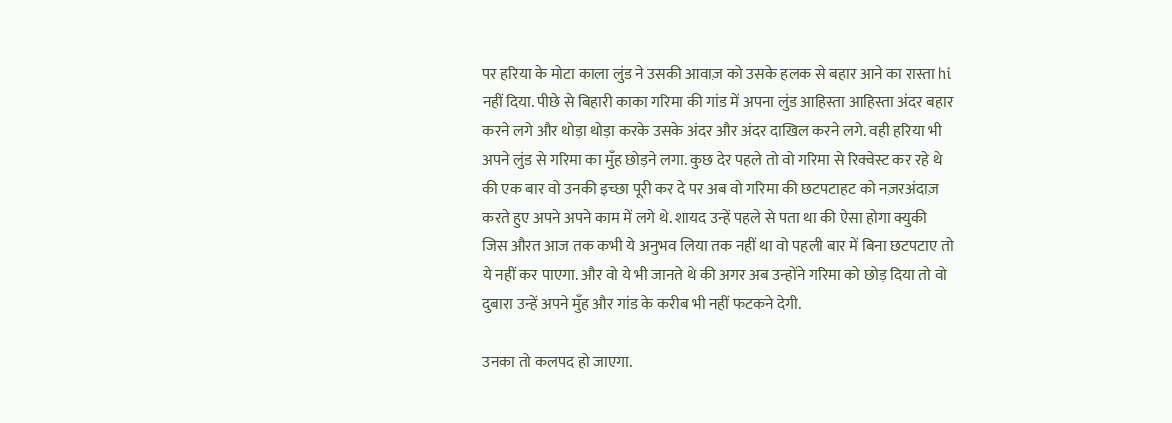पर हरिया के मोटा काला लुंड ने उसकी आवाज़ को उसके हलक से बहार आने का रास्ता hi नहीं दिया. पीछे से बिहारी काका गरिमा की गांड में अपना लुंड आहिस्ता आहिस्ता अंदर बहार करने लगे और थोड़ा थोड़ा करके उसके अंदर और अंदर दाखिल करने लगे. वही हरिया भी अपने लुंड से गरिमा का मुँह छोड़ने लगा. कुछ देर पहले तो वो गरिमा से रिक्वेस्ट कर रहे थे की एक बार वो उनकी इच्छा पूरी कर दे पर अब वो गरिमा की छटपटाहट को नज़रअंदाज़ करते हुए अपने अपने काम में लगे थे. शायद उन्हें पहले से पता था की ऐसा होगा क्युकी जिस औरत आज तक कभी ये अनुभव लिया तक नहीं था वो पहली बार में बिना छटपटाए तो ये नहीं कर पाएगा. और वो ये भी जानते थे की अगर अब उन्होंने गरिमा को छोड़ दिया तो वो दुबारा उन्हें अपने मुँह और गांड के करीब भी नहीं फटकने देगी.

उनका तो कलपद हो जाएगा.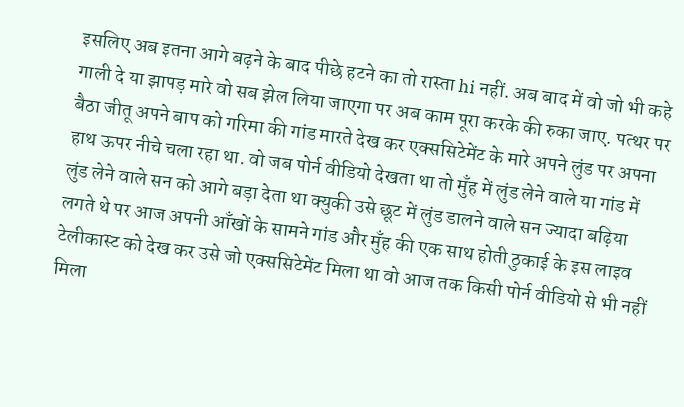इसलिए अब इतना आगे बढ़ने के बाद पीछे हटने का तो रास्ता hi नहीं. अब बाद में वो जो भी कहे गाली दे या झापड़ मारे वो सब झेल लिया जाएगा पर अब काम पूरा करके की रुका जाए. पत्थर पर बैठा जीतू अपने बाप को गरिमा की गांड मारते देख कर एक्ससिटेमेंट के मारे अपने लुंड पर अपना हाथ ऊपर नीचे चला रहा था. वो जब पोर्न वीडियो देखता था तो मुँह में लुंड लेने वाले या गांड में लुंड लेने वाले सन को आगे बड़ा देता था क्युकी उसे छूट में लुंड डालने वाले सन ज्यादा बढ़िया लगते थे पर आज अपनी आँखों के सामने गांड और मुँह की एक साथ होती ठुकाई के इस लाइव टेलीकास्ट को देख कर उसे जो एक्ससिटेमेंट मिला था वो आज तक किसी पोर्न वीडियो से भी नहीं मिला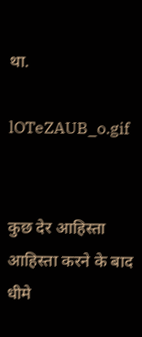था.

lOTeZAUB_o.gif


कुछ देर आहिस्ता आहिस्ता करने के बाद धीमे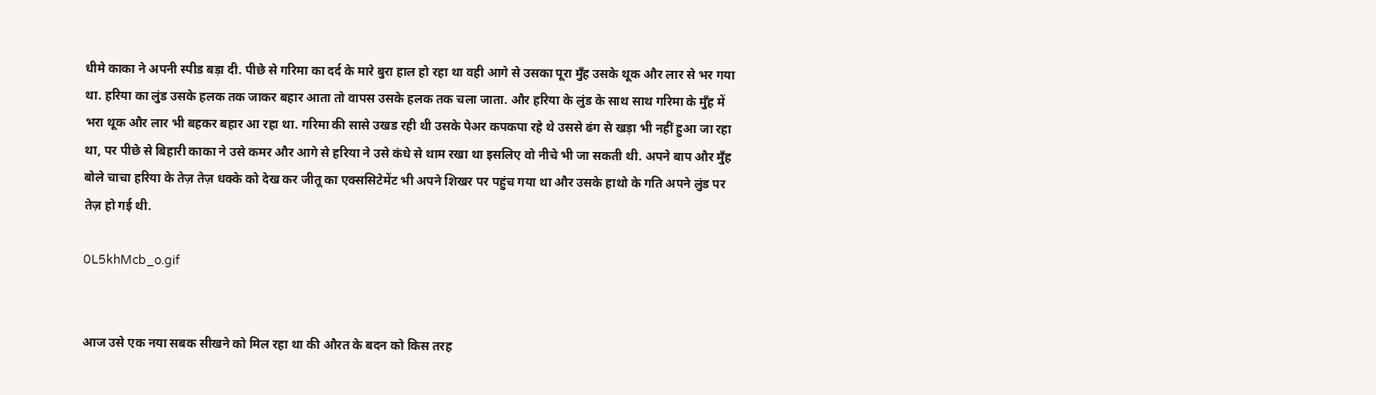धीमे काका ने अपनी स्पीड बड़ा दी. पीछे से गरिमा का दर्द के मारे बुरा हाल हो रहा था वही आगे से उसका पूरा मुँह उसके थूक और लार से भर गया था. हरिया का लुंड उसके हलक तक जाकर बहार आता तो वापस उसके हलक तक चला जाता. और हरिया के लुंड के साथ साथ गरिमा के मुँह में भरा थूक और लार भी बहकर बहार आ रहा था. गरिमा की सासे उखड रही थी उसके पेअर कपकपा रहे थे उससे ढंग से खड़ा भी नहीं हुआ जा रहा था, पर पीछे से बिहारी काका ने उसे कमर और आगे से हरिया ने उसे कंधे से थाम रखा था इसलिए वो नीचे भी जा सकती थी. अपने बाप और मुँह बोले चाचा हरिया के तेज़ तेज़ धक्के को देख कर जीतू का एक्ससिटेमेंट भी अपने शिखर पर पहुंच गया था और उसके हाथो के गति अपने लुंड पर तेज़ हो गई थी.

0L5khMcb_o.gif


आज उसे एक नया सबक सीखने को मिल रहा था की औरत के बदन को किस तरह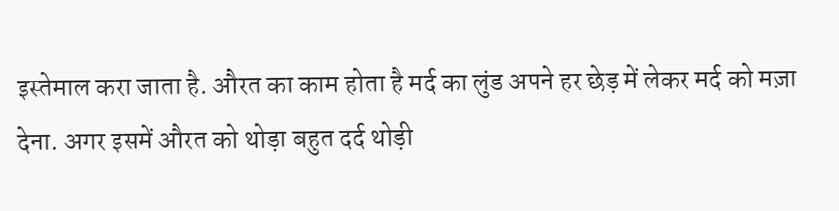इस्तेमाल करा जाता है. औरत का काम होता है मर्द का लुंड अपने हर छेड़ में लेकर मर्द को मज़ा देना. अगर इसमें औरत को थोड़ा बहुत दर्द थोड़ी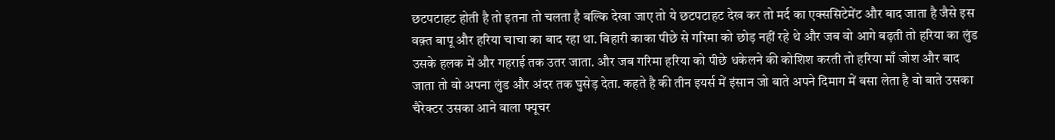छटपटाहट होती है तो इतना तो चलता है बल्कि देखा जाए तो ये छटपटाहट देख कर तो मर्द का एक्ससिटेमेंट और बाद जाता है जैसे इस वक़्त बापू और हरिया चाचा का बाद रहा था. बिहारी काका पीछे से गरिमा को छोड़ नहीं रहे थे और जब वो आगे बढ़ती तो हरिया का लुंड उसके हलक में और गहराई तक उतर जाता. और जब गरिमा हरिया को पीछे धकेलने की कोशिश करती तो हरिया माँ जोश और बाद जाता तो वो अपना लुंड और अंदर तक घुसेड़ देता. कहते है की तीन इयर्स में इंसान जो बाते अपने दिमाग में बसा लेता है वो बाते उसका चैरेक्टर उसका आने वाला फ्यूचर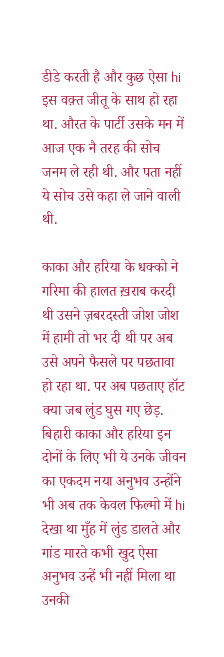डीडे करती है और कुछ ऐसा hi इस वक़्त जीतू के साथ हो रहा था. औरत के पार्टी उसके मन में आज एक नै तरह की सोच जनम ले रही थी. और पता नहीं ये सोच उसे कहा ले जाने वाली थी.

काका और हरिया के धक्को ने गरिमा की हालत ख़राब करदी थी उसने ज़बरदस्ती जोश जोश में हामी तो भर दी थी पर अब उसे अपने फैसले पर पछतावा हो रहा था. पर अब पछताए हॉट क्या जब लुंड घुस गए छेड़. बिहारी काका और हरिया इन दोनों के लिए भी ये उनके जीवन का एकदम नया अनुभव उन्होंने भी अब तक केवल फिल्मो में hi देखा था मुँह में लुंड डालते और गांड मारते कभी खुद ऐसा अनुभव उन्हें भी नहीं मिला था उनकी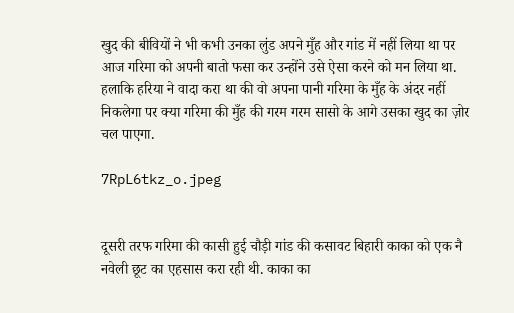खुद की बीवियों ने भी कभी उनका लुंड अपने मुँह और गांड में नहीं लिया था पर आज गरिमा को अपनी बातो फसा कर उन्होंने उसे ऐसा करने को मन लिया था. हलाकि हरिया ने वादा करा था की वो अपना पानी गरिमा के मुँह के अंदर नहीं निकलेगा पर क्या गरिमा की मुँह की गरम गरम सासो के आगे उसका खुद का ज़ोर चल पाएगा.

7RpL6tkz_o.jpeg


दूसरी तरफ गरिमा की कासी हुई चौड़ी गांड की कसावट बिहारी काका को एक नै नवेली छूट का एहसास करा रही थी. काका का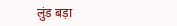लुंड बड़ा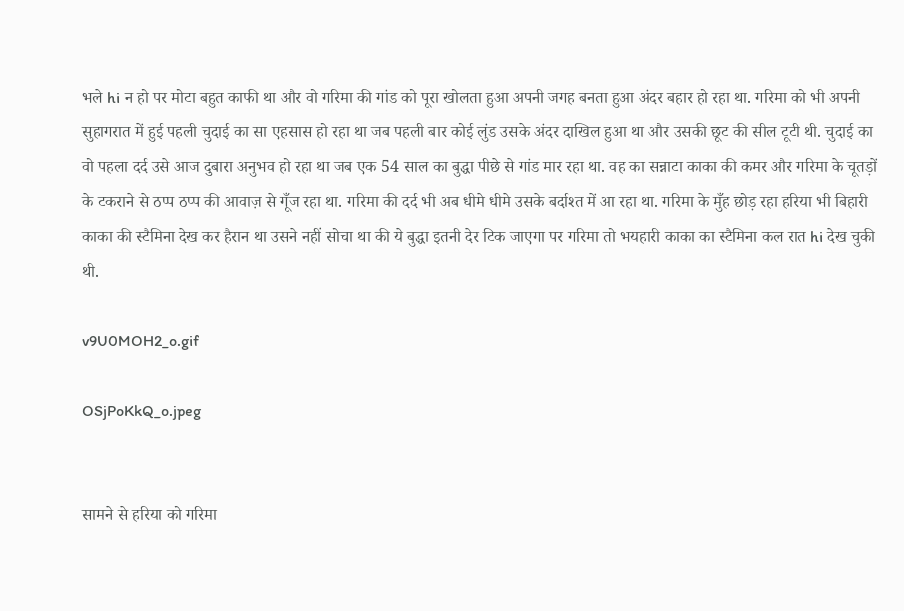भले hi न हो पर मोटा बहुत काफी था और वो गरिमा की गांड को पूरा खोलता हुआ अपनी जगह बनता हुआ अंदर बहार हो रहा था. गरिमा को भी अपनी सुहागरात में हुई पहली चुदाई का सा एहसास हो रहा था जब पहली बार कोई लुंड उसके अंदर दाखिल हुआ था और उसकी छूट की सील टूटी थी. चुदाई का वो पहला दर्द उसे आज दुबारा अनुभव हो रहा था जब एक 54 साल का बुद्धा पीछे से गांड मार रहा था. वह का सन्नाटा काका की कमर और गरिमा के चूतड़ों के टकराने से ठप्प ठप्प की आवाज़ से गूँज रहा था. गरिमा की दर्द भी अब धीमे धीमे उसके बर्दाश्त में आ रहा था. गरिमा के मुँह छोड़ रहा हरिया भी बिहारी काका की स्टैमिना देख कर हैरान था उसने नहीं सोचा था की ये बुद्धा इतनी देर टिक जाएगा पर गरिमा तो भयहारी काका का स्टैमिना कल रात hi देख चुकी थी.

v9U0MOH2_o.gif

OSjPoKkQ_o.jpeg


सामने से हरिया को गरिमा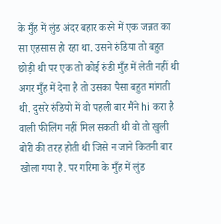के मुँह में लुंड अंदर बहार करने में एक जन्नत का सा एहसास हो रहा था. उसने रुंडिया तो बहुत छोड़ी थी पर एक तो कोई रुंडी मुँह में लेती नहीं थी अगर मुँह में देना है तो उसका पैसा बहुत मांगती थी. दुसरे रुंडियो में वो पहली बार मैंने hi करा है वाली फीलिंग नहीं मिल सकती थी वो तो खुली बोरी की तरह होती थी जिसे न जाने कितनी बार खोला गया है. पर गरिमा के मुँह में लुंड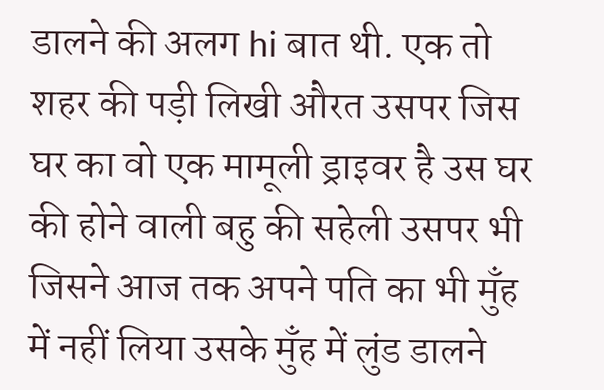डालने की अलग hi बात थी. एक तो शहर की पड़ी लिखी औरत उसपर जिस घर का वो एक मामूली ड्राइवर है उस घर की होने वाली बहु की सहेली उसपर भी जिसने आज तक अपने पति का भी मुँह में नहीं लिया उसके मुँह में लुंड डालने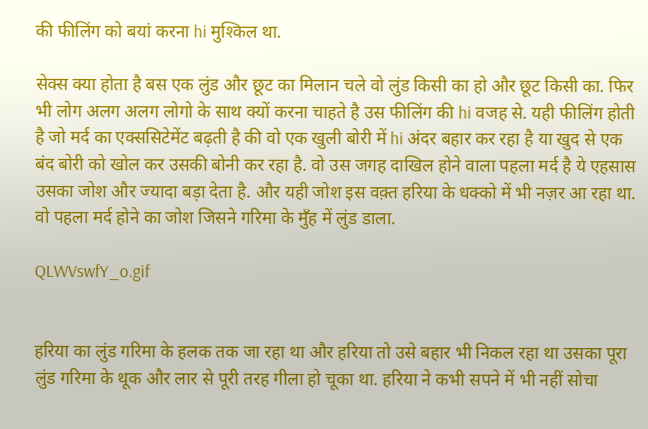की फीलिंग को बयां करना hi मुश्किल था.

सेक्स क्या होता है बस एक लुंड और छूट का मिलान चले वो लुंड किसी का हो और छूट किसी का. फिर भी लोग अलग अलग लोगो के साथ क्यों करना चाहते है उस फीलिंग की hi वजह से. यही फीलिंग होती है जो मर्द का एक्ससिटेमेंट बढ़ती है की वो एक खुली बोरी में hi अंदर बहार कर रहा है या खुद से एक बंद बोरी को खोल कर उसकी बोनी कर रहा है. वो उस जगह दाखिल होने वाला पहला मर्द है ये एहसास उसका जोश और ज्यादा बड़ा देता है. और यही जोश इस वक़्त हरिया के धक्को में भी नज़र आ रहा था. वो पहला मर्द होने का जोश जिसने गरिमा के मुँह में लुंड डाला.

QLWVswfY_o.gif


हरिया का लुंड गरिमा के हलक तक जा रहा था और हरिया तो उसे बहार भी निकल रहा था उसका पूरा लुंड गरिमा के थूक और लार से पूरी तरह गीला हो चूका था. हरिया ने कभी सपने में भी नहीं सोचा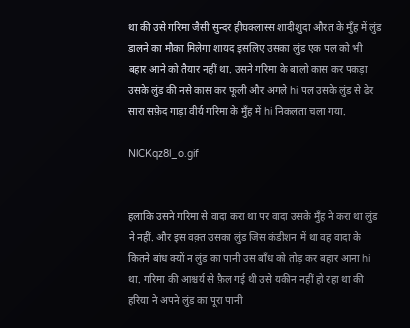था की उसे गरिमा जैसी सुन्दर हीघक्लास्स शादीशुदा औरत के मुँह में लुंड डालने का मौका मिलेगा शायद इसलिए उसका लुंड एक पल को भी बहार आने को तैयार नहीं था. उसने गरिमा के बालो कास कर पकड़ा उसके लुंड की नसे कास कर फूली और अगले hi पल उसके लुंड से ढेर सारा सफ़ेद गाड़ा वीर्य गरिमा के मुँह में hi निकलता चला गया.

NlCKqz8l_o.gif


हलाकि उसने गरिमा से वादा करा था पर वादा उसके मुँह ने करा था लुंड ने नहीं. और इस वक़्त उसका लुंड जिस कंडीशन में था वह वादा के कितने बांध क्यों न लुंड का पानी उस बाँध को तोड़ कर बहार आना hi था. गरिमा की आश्चर्य से फ़ैल गई थी उसे यकीन नहीं हो रहा था की हरिया ने अपने लुंड का पूरा पानी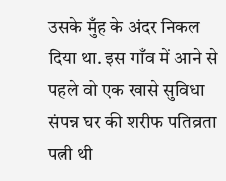उसके मुँह के अंदर निकल दिया था. इस गाँव में आने से पहले वो एक खासे सुविधा संपन्न घर की शरीफ पतिव्रता पत्नी थी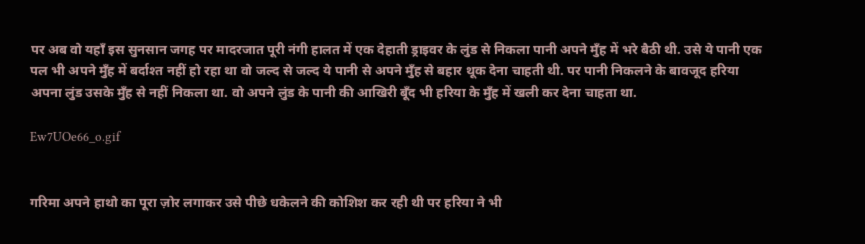पर अब वो यहाँ इस सुनसान जगह पर मादरजात पूरी नंगी हालत में एक देहाती ड्राइवर के लुंड से निकला पानी अपने मुँह में भरे बैठी थी. उसे ये पानी एक पल भी अपने मुँह में बर्दाश्त नहीं हो रहा था वो जल्द से जल्द ये पानी से अपने मुँह से बहार थूक देना चाहती थी. पर पानी निकलने के बावजूद हरिया अपना लुंड उसके मुँह से नहीं निकला था. वो अपने लुंड के पानी की आखिरी बूँद भी हरिया के मुँह में खली कर देना चाहता था.

Ew7UOe66_o.gif


गरिमा अपने हाथो का पूरा ज़ोर लगाकर उसे पीछे धकेलने की कोशिश कर रही थी पर हरिया ने भी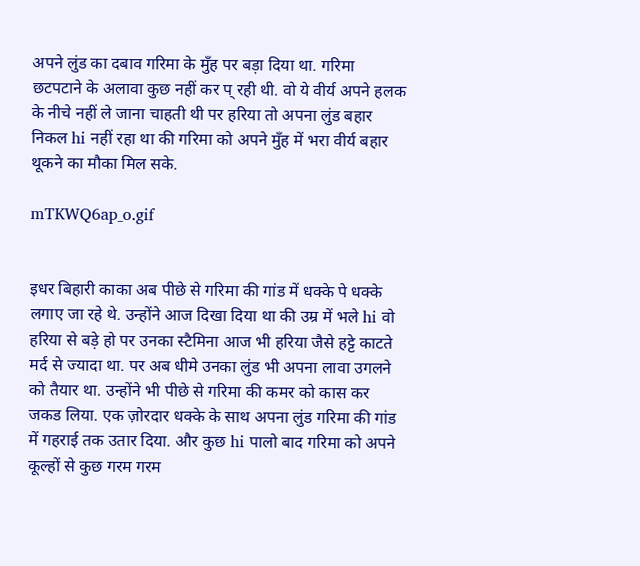अपने लुंड का दबाव गरिमा के मुँह पर बड़ा दिया था. गरिमा छटपटाने के अलावा कुछ नहीं कर प् रही थी. वो ये वीर्य अपने हलक के नीचे नहीं ले जाना चाहती थी पर हरिया तो अपना लुंड बहार निकल hi नहीं रहा था की गरिमा को अपने मुँह में भरा वीर्य बहार थूकने का मौका मिल सके.

mTKWQ6ap_o.gif


इधर बिहारी काका अब पीछे से गरिमा की गांड में धक्के पे धक्के लगाए जा रहे थे. उन्होंने आज दिखा दिया था की उम्र में भले hi वो हरिया से बड़े हो पर उनका स्टैमिना आज भी हरिया जैसे हट्टे काटते मर्द से ज्यादा था. पर अब धीमे उनका लुंड भी अपना लावा उगलने को तैयार था. उन्होंने भी पीछे से गरिमा की कमर को कास कर जकड लिया. एक ज़ोरदार धक्के के साथ अपना लुंड गरिमा की गांड में गहराई तक उतार दिया. और कुछ hi पालो बाद गरिमा को अपने कूल्हों से कुछ गरम गरम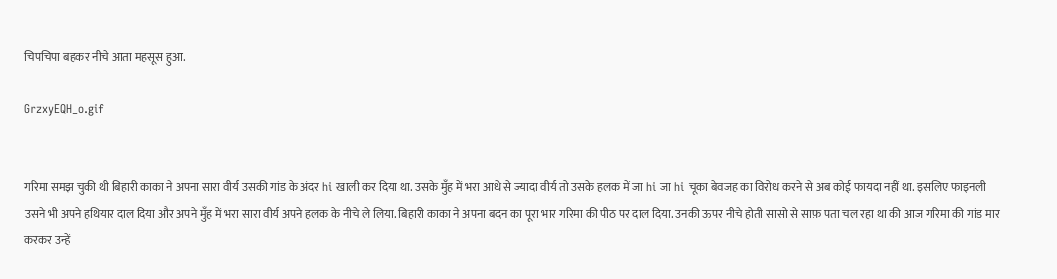चिपचिपा बहकर नीचे आता महसूस हुआ.

GrzxyEQH_o.gif


गरिमा समझ चुकी थी बिहारी काका ने अपना सारा वीर्य उसकी गांड के अंदर hi खाली कर दिया था. उसके मुँह में भरा आधे से ज्यादा वीर्य तो उसके हलक में जा hi जा hi चूका बेवजह का विरोध करने से अब कोई फायदा नहीं था. इसलिए फाइनली उसने भी अपने हथियार दाल दिया और अपने मुँह में भरा सारा वीर्य अपने हलक के नीचे ले लिया. बिहारी काका ने अपना बदन का पूरा भार गरिमा की पीठ पर दाल दिया. उनकी ऊपर नीचे होती सासो से साफ़ पता चल रहा था की आज गरिमा की गांड मार करकर उन्हें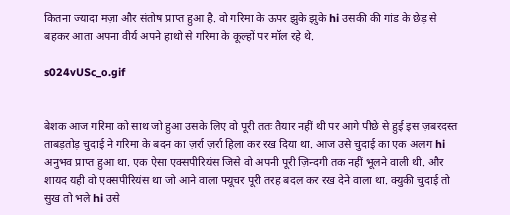कितना ज्यादा मज़ा और संतोष प्राप्त हुआ है. वो गरिमा के ऊपर झुके झुके hi उसकी की गांड के छेड़ से बहकर आता अपना वीर्य अपने हाथो से गरिमा के कूल्हों पर मॉल रहे थे.

s024vUSc_o.gif


बेशक आज गरिमा को साथ जो हुआ उसके लिए वो पूरी ततः तैयार नहीं थी पर आगे पीछे से हुई इस ज़बरदस्त ताबड़तोड़ चुदाई ने गरिमा के बदन का ज़र्रा ज़र्रा हिला कर रख दिया था. आज उसे चुदाई का एक अलग hi अनुभव प्राप्त हुआ था. एक ऐसा एक्सपीरियंस जिसे वो अपनी पूरी ज़िन्दगी तक नहीं भूलने वाली थी. और शायद यही वो एक्सपीरियंस था जो आने वाला फ्यूचर पूरी तरह बदल कर रख देने वाला था. क्युकी चुदाई तो सुख तो भले hi उसे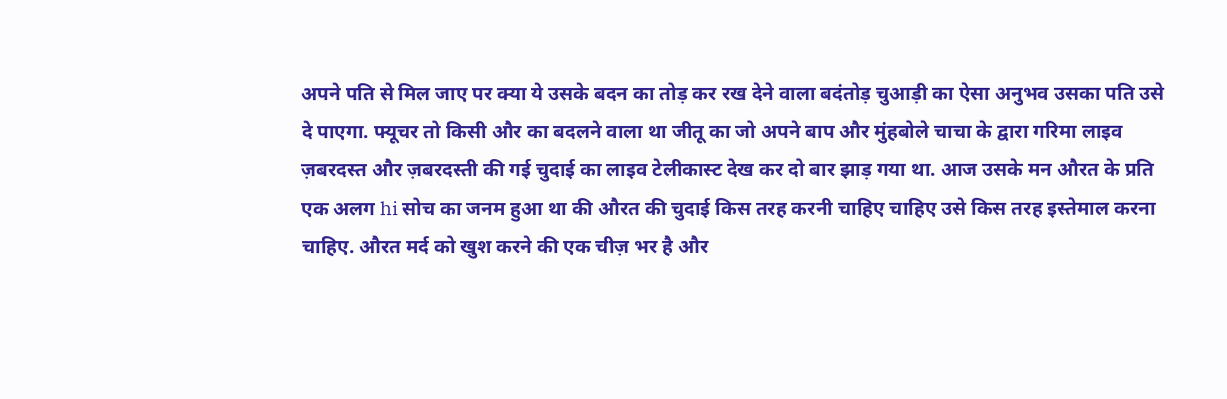अपने पति से मिल जाए पर क्या ये उसके बदन का तोड़ कर रख देने वाला बदंतोड़ चुआड़ी का ऐसा अनुभव उसका पति उसे दे पाएगा. फ्यूचर तो किसी और का बदलने वाला था जीतू का जो अपने बाप और मुंहबोले चाचा के द्वारा गरिमा लाइव ज़बरदस्त और ज़बरदस्ती की गई चुदाई का लाइव टेलीकास्ट देख कर दो बार झाड़ गया था. आज उसके मन औरत के प्रति एक अलग hi सोच का जनम हुआ था की औरत की चुदाई किस तरह करनी चाहिए चाहिए उसे किस तरह इस्तेमाल करना चाहिए. औरत मर्द को खुश करने की एक चीज़ भर है और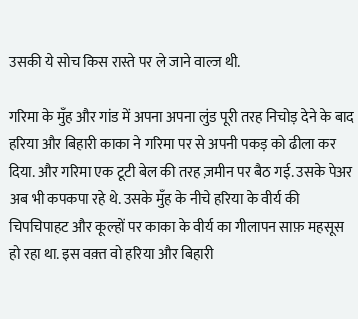उसकी ये सोच किस रास्ते पर ले जाने वाल्ज थी.

गरिमा के मुँह और गांड में अपना अपना लुंड पूरी तरह निचोड़ देने के बाद हरिया और बिहारी काका ने गरिमा पर से अपनी पकड़ को ढीला कर दिया. और गरिमा एक टूटी बेल की तरह ज़मीन पर बैठ गई. उसके पेअर अब भी कपकपा रहे थे. उसके मुँह के नीचे हरिया के वीर्य की चिपचिपाहट और कूल्हों पर काका के वीर्य का गीलापन साफ़ महसूस हो रहा था. इस वक़्त वो हरिया और बिहारी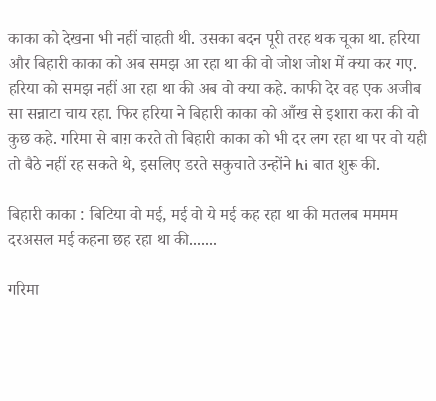काका को देखना भी नहीं चाहती थी. उसका बदन पूरी तरह थक चूका था. हरिया और बिहारी काका को अब समझ आ रहा था की वो जोश जोश में क्या कर गए. हरिया को समझ नहीं आ रहा था की अब वो क्या कहे. काफी देर वह एक अजीब सा सन्नाटा चाय रहा. फिर हरिया ने बिहारी काका को आँख से इशारा करा की वो कुछ कहे. गरिमा से बाग़ करते तो बिहारी काका को भी दर लग रहा था पर वो यही तो बैठे नहीं रह सकते थे, इसलिए डरते सकुचाते उन्होंने hi बात शुरू की.

बिहारी काका : बिटिया वो मई, मई वो ये मई कह रहा था की मतलब मममम दरअसल मई कहना छह रहा था की.......

गरिमा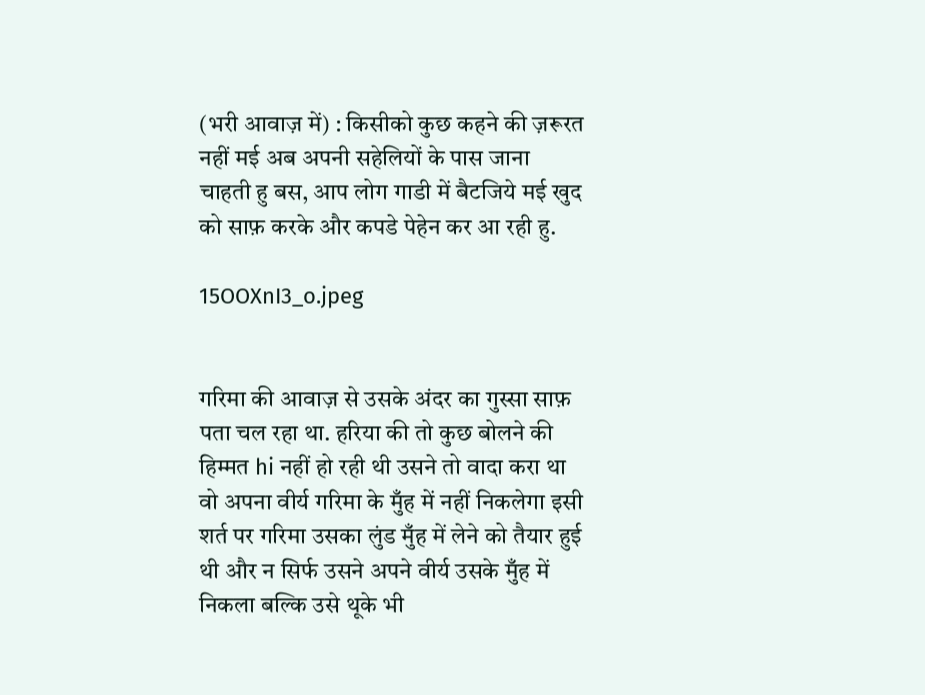(भरी आवाज़ में) : किसीको कुछ कहने की ज़रूरत नहीं मई अब अपनी सहेलियों के पास जाना चाहती हु बस, आप लोग गाडी में बैटजिये मई खुद को साफ़ करके और कपडे पेहेन कर आ रही हु.

15OOXnI3_o.jpeg


गरिमा की आवाज़ से उसके अंदर का गुस्सा साफ़ पता चल रहा था. हरिया की तो कुछ बोलने की हिम्मत hi नहीं हो रही थी उसने तो वादा करा था वो अपना वीर्य गरिमा के मुँह में नहीं निकलेगा इसी शर्त पर गरिमा उसका लुंड मुँह में लेने को तैयार हुई थी और न सिर्फ उसने अपने वीर्य उसके मुँह में निकला बल्कि उसे थूके भी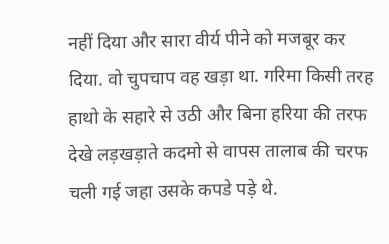नहीं दिया और सारा वीर्य पीने को मजबूर कर दिया. वो चुपचाप वह खड़ा था. गरिमा किसी तरह हाथो के सहारे से उठी और बिना हरिया की तरफ देखे लड़खड़ाते कदमो से वापस तालाब की चरफ चली गई जहा उसके कपडे पड़े थे.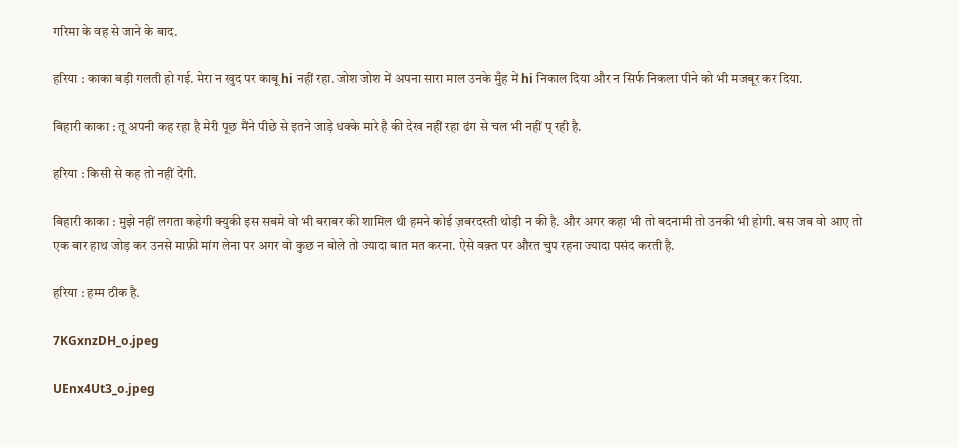गरिमा के वह से जाने के बाद.

हरिया : काका बड़ी गलती हो गई. मेरा न खुद पर काबू hi नहीं रहा. जोश जोश में अपना सारा माल उनके मुँह में hi निकाल दिया और न सिर्फ निकला पीने को भी मजबूर कर दिया.

बिहारी काका : तू अपनी कह रहा है मेरी पूछ मैंने पीछे से इतने जाड़े धक्के मारे है की देख नहीं रहा ढंग से चल भी नहीं प् रही है.

हरिया : किसी से कह तो नहीं देंगी.

बिहारी काका : मुझे नहीं लगता कहेगी क्युकी इस सबमे वो भी बराबर की शामिल थी हमने कोई ज़बरदस्ती थोड़ी न की है. और अगर कहा भी तो बदनामी तो उनकी भी होगी. बस जब वो आए तो एक बार हाथ जोड़ कर उनसे माफ़ी मांग लेना पर अगर वो कुछ न बोले तो ज्यादा बात मत करना. ऐसे वक़्त पर औरत चुप रहना ज्यादा पसंद करती है.

हरिया : हम्म ठीक है.

7KGxnzDH_o.jpeg

UEnx4Ut3_o.jpeg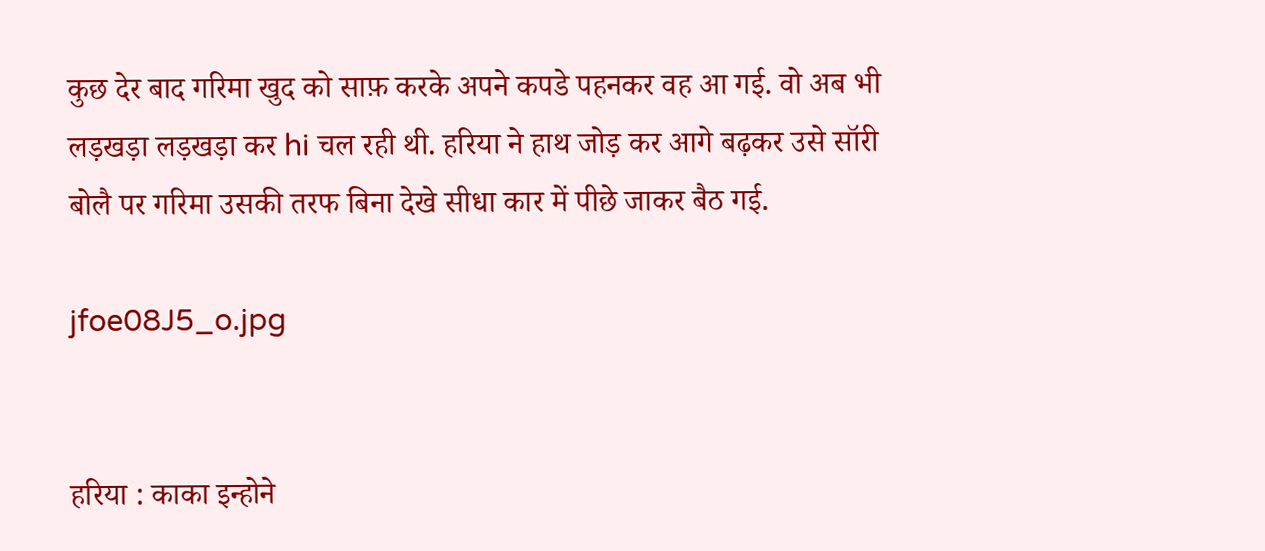कुछ देर बाद गरिमा खुद को साफ़ करके अपने कपडे पहनकर वह आ गई. वो अब भी लड़खड़ा लड़खड़ा कर hi चल रही थी. हरिया ने हाथ जोड़ कर आगे बढ़कर उसे सॉरी बोलै पर गरिमा उसकी तरफ बिना देखे सीधा कार में पीछे जाकर बैठ गई.

jfoe08J5_o.jpg


हरिया : काका इन्होने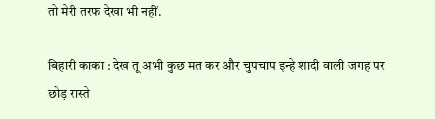तो मेरी तरफ देखा भी नहीं.

बिहारी काका : देख तू अभी कुछ मत कर और चुपचाप इन्हे शादी वाली जगह पर छोड़ रास्ते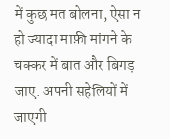में कुछ मत बोलना, ऐसा न हो ज्यादा माफ़ी मांगने के चक्कर में बात और बिगड़ जाए. अपनी सहेलियों में जाएगी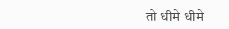तो धीमे धीमे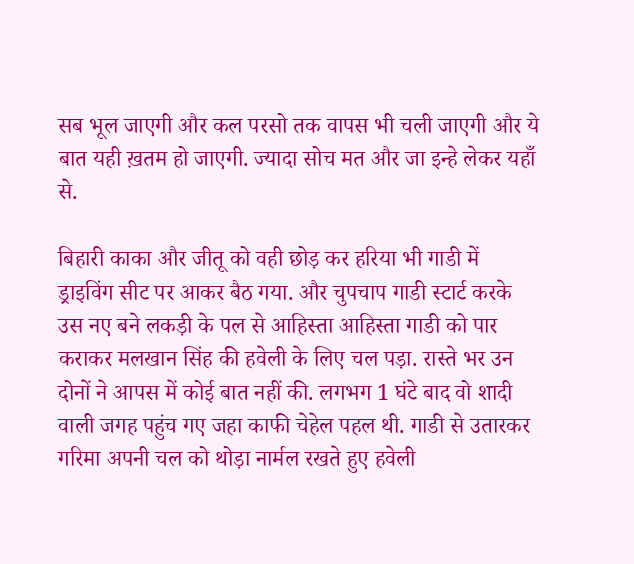सब भूल जाएगी और कल परसो तक वापस भी चली जाएगी और ये बात यही ख़तम हो जाएगी. ज्यादा सोच मत और जा इन्हे लेकर यहाँ से.

बिहारी काका और जीतू को वही छोड़ कर हरिया भी गाडी में ड्राइविंग सीट पर आकर बैठ गया. और चुपचाप गाडी स्टार्ट करके उस नए बने लकड़ी के पल से आहिस्ता आहिस्ता गाडी को पार कराकर मलखान सिंह की हवेली के लिए चल पड़ा. रास्ते भर उन दोनों ने आपस में कोई बात नहीं की. लगभग 1 घंटे बाद वो शादी वाली जगह पहुंच गए जहा काफी चेहेल पहल थी. गाडी से उतारकर गरिमा अपनी चल को थोड़ा नार्मल रखते हुए हवेली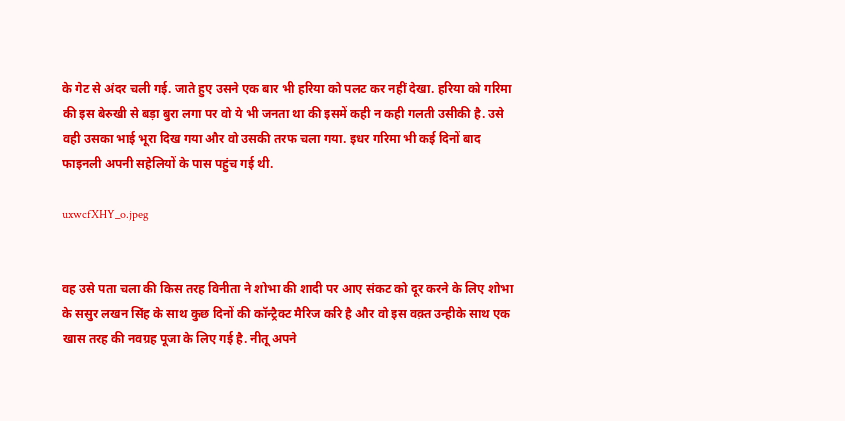के गेट से अंदर चली गई. जाते हुए उसने एक बार भी हरिया को पलट कर नहीं देखा. हरिया को गरिमा की इस बेरुखी से बड़ा बुरा लगा पर वो ये भी जनता था की इसमें कही न कही गलती उसीकी है. उसे वही उसका भाई भूरा दिख गया और वो उसकी तरफ चला गया. इधर गरिमा भी कई दिनों बाद फाइनली अपनी सहेलियों के पास पहुंच गई थी.

uxwcfXHY_o.jpeg


वह उसे पता चला की किस तरह विनीता ने शोभा की शादी पर आए संकट को दूर करने के लिए शोभा के ससुर लखन सिंह के साथ कुछ दिनों की कॉन्ट्रैक्ट मैरिज करि है और वो इस वक़्त उन्हीके साथ एक खास तरह की नवग्रह पूजा के लिए गई है. नीतू अपने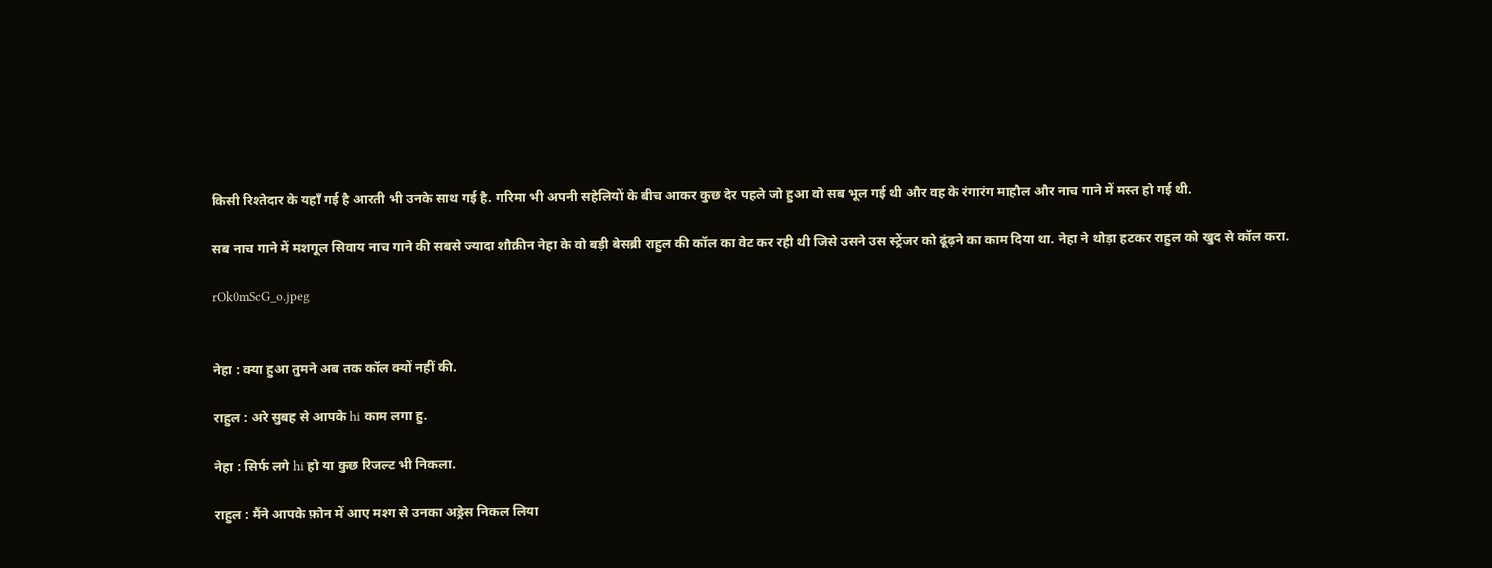किसी रिश्तेदार के यहाँ गई है आरती भी उनके साथ गई है. गरिमा भी अपनी सहेलियों के बीच आकर कुछ देर पहले जो हुआ वो सब भूल गई थी और वह के रंगारंग माहौल और नाच गाने में मस्त हो गई थी.

सब नाच गाने में मशगूल सिवाय नाच गाने की सबसे ज्यादा शौक़ीन नेहा के वो बड़ी बेसब्री राहुल की कॉल का वेट कर रही थी जिसे उसने उस स्ट्रेंजर को ढूंढ़ने का काम दिया था. नेहा ने थोड़ा हटकर राहुल को खुद से कॉल करा.

rOk0mScG_o.jpeg


नेहा : क्या हुआ तुमने अब तक कॉल क्यों नहीं की.

राहुल : अरे सुबह से आपके hi काम लगा हु.

नेहा : सिर्फ लगे hi हो या कुछ रिजल्ट भी निकला.

राहुल : मैंने आपके फ़ोन में आए मश्ग से उनका अड्रेस निकल लिया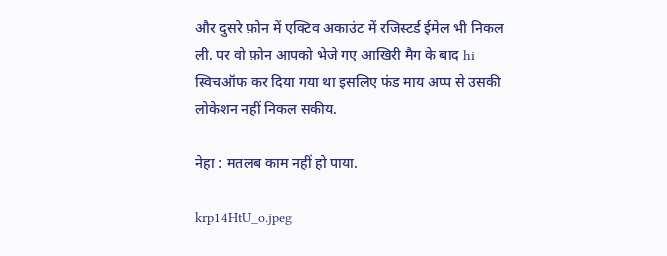और दुसरे फ़ोन में एक्टिव अकाउंट में रजिस्टर्ड ईमेल भी निकल ली. पर वो फ़ोन आपको भेजे गए आखिरी मैग के बाद hi स्विचऑफ कर दिया गया था इसलिए फंड माय अप्प से उसकी लोकेशन नहीं निकल सकीय.

नेहा : मतलब काम नहीं हो पाया.

krp14HtU_o.jpeg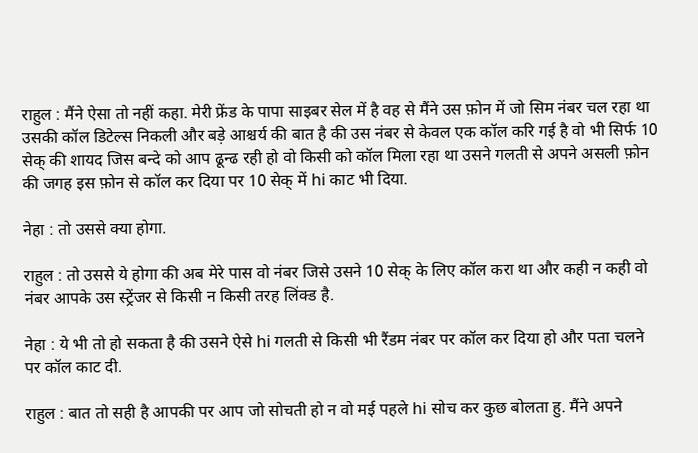राहुल : मैंने ऐसा तो नहीं कहा. मेरी फ्रेंड के पापा साइबर सेल में है वह से मैंने उस फ़ोन में जो सिम नंबर चल रहा था उसकी कॉल डिटेल्स निकली और बड़े आश्चर्य की बात है की उस नंबर से केवल एक कॉल करि गई है वो भी सिर्फ 10 सेक् की शायद जिस बन्दे को आप ढून्ढ रही हो वो किसी को कॉल मिला रहा था उसने गलती से अपने असली फ़ोन की जगह इस फ़ोन से कॉल कर दिया पर 10 सेक् में hi काट भी दिया.

नेहा : तो उससे क्या होगा.

राहुल : तो उससे ये होगा की अब मेरे पास वो नंबर जिसे उसने 10 सेक् के लिए कॉल करा था और कही न कही वो नंबर आपके उस स्ट्रेंजर से किसी न किसी तरह लिंक्ड है.

नेहा : ये भी तो हो सकता है की उसने ऐसे hi गलती से किसी भी रैंडम नंबर पर कॉल कर दिया हो और पता चलने पर कॉल काट दी.

राहुल : बात तो सही है आपकी पर आप जो सोचती हो न वो मई पहले hi सोच कर कुछ बोलता हु. मैंने अपने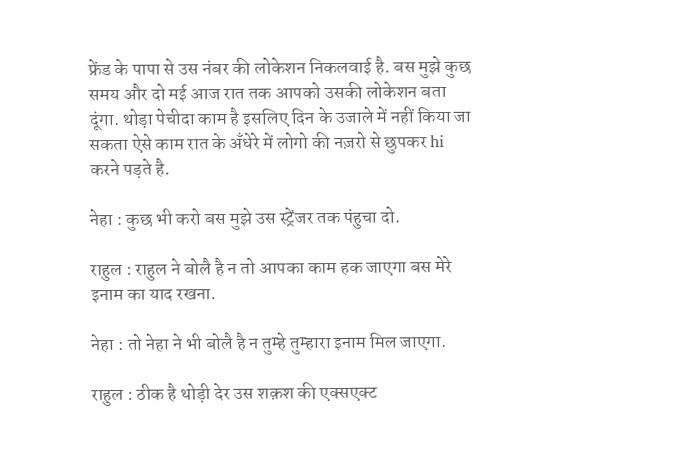फ्रेंड के पापा से उस नंबर की लोकेशन निकलवाई है. बस मुझे कुछ समय और दो मई आज रात तक आपको उसकी लोकेशन बता दूंगा. थोड़ा पेचीदा काम है इसलिए दिन के उजाले में नहीं किया जा सकता ऐसे काम रात के अँधेरे में लोगो की नज़रो से छुपकर hi करने पड़ते है.

नेहा : कुछ भी करो बस मुझे उस स्ट्रेंजर तक पंहुचा दो.

राहुल : राहुल ने बोलै है न तो आपका काम हक जाएगा बस मेरे इनाम का याद रखना.

नेहा : तो नेहा ने भी बोलै है न तुम्हे तुम्हारा इनाम मिल जाएगा.

राहुल : ठीक है थोड़ी देर उस शक़श की एक्सएक्ट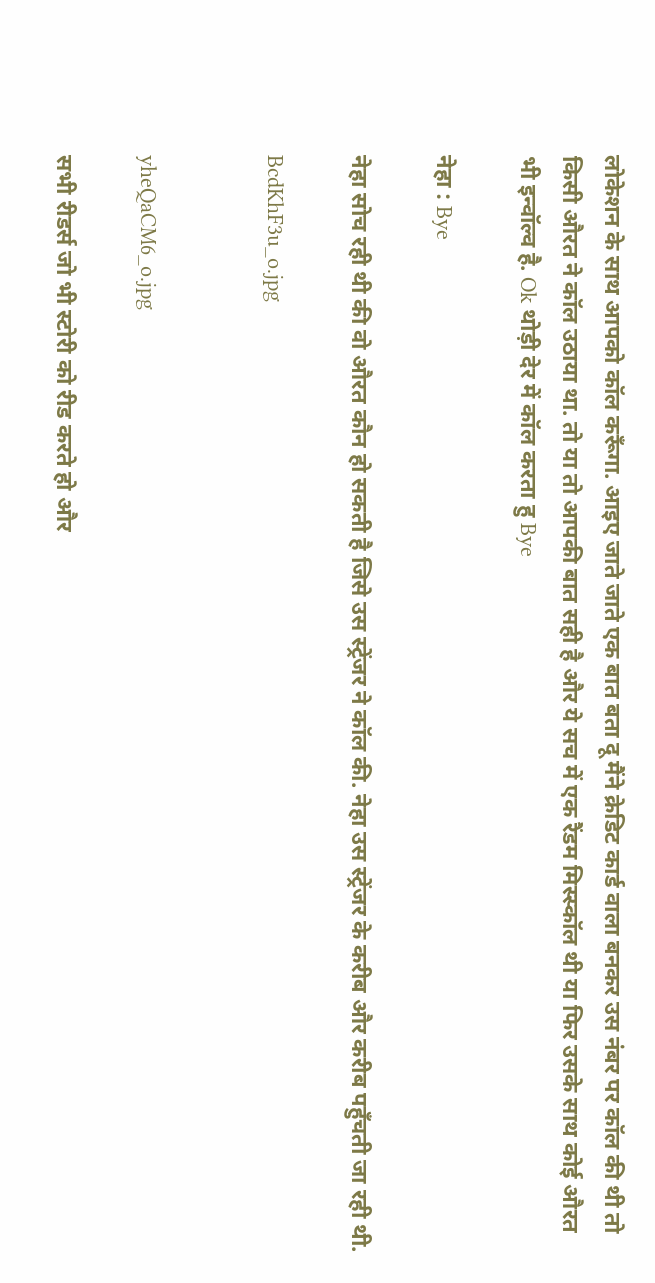लोकेशन के साथ आपको कॉल करूँगा. आइए जाते जाते एक बात बता दू मैंने क्रेडिट कार्ड वाला बनकर उस नंबर पर कॉल की थी तो किसी औरत ने कॉल उठाया था. तो या तो आपकी बात सही है और ये सच में एक रैंडम मिस्स्कॉल थी या फिर उसके साथ कोई औरत भी इन्वॉल्व है. Ok थोड़ी देर में कॉल करता हु Bye

नेहा : Bye

नेहा सोच रही थी की वो औरत कौन हो सकती है जिसे उस स्ट्रेंजर ने कॉल की. नेहा उस स्ट्रेंजर के करीब और करीब पहुँचती जा रही थी.

BcdKhF3u_o.jpg


yheQaCM6_o.jpg

सभी रीडर्स जो भी स्टोरी को रीड करते हो और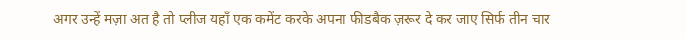अगर उन्हें मज़ा अत है तो प्लीज यहाँ एक कमेंट करके अपना फीडबैक ज़रूर दे कर जाए सिर्फ तीन चार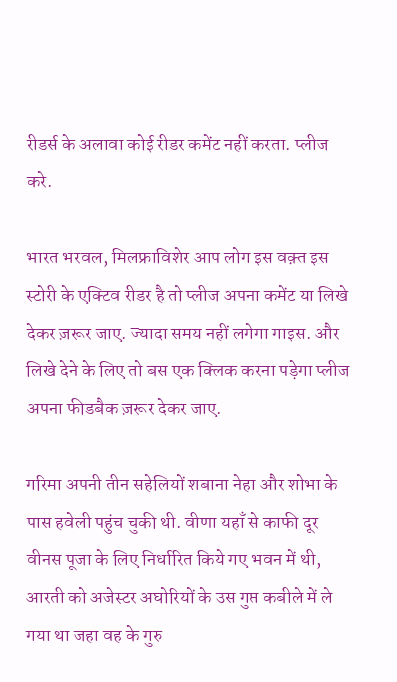रीडर्स के अलावा कोई रीडर कमेंट नहीं करता. प्लीज करे.

भारत भरवल, मिलफ्राविशेर आप लोग इस वक़्त इस स्टोरी के एक्टिव रीडर है तो प्लीज अपना कमेंट या लिखे देकर ज़रूर जाए. ज्यादा समय नहीं लगेगा गाइस. और लिखे देने के लिए तो बस एक क्लिक करना पड़ेगा प्लीज अपना फीडबैक ज़रूर देकर जाए.

गरिमा अपनी तीन सहेलियों शबाना नेहा और शोभा के पास हवेली पहुंच चुकी थी. वीणा यहाँ से काफी दूर वीनस पूजा के लिए निर्धारित किये गए भवन में थी, आरती को अजेस्टर अघोरियों के उस गुप्त कबीले में ले गया था जहा वह के गुरु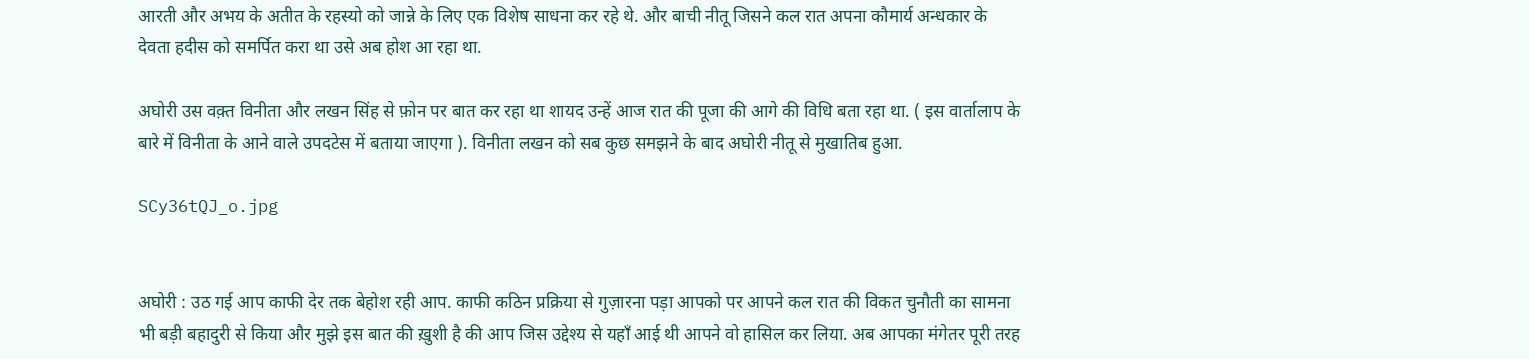आरती और अभय के अतीत के रहस्यो को जान्ने के लिए एक विशेष साधना कर रहे थे. और बाची नीतू जिसने कल रात अपना कौमार्य अन्धकार के देवता हदीस को समर्पित करा था उसे अब होश आ रहा था.

अघोरी उस वक़्त विनीता और लखन सिंह से फ़ोन पर बात कर रहा था शायद उन्हें आज रात की पूजा की आगे की विधि बता रहा था. ( इस वार्तालाप के बारे में विनीता के आने वाले उपदटेस में बताया जाएगा ). विनीता लखन को सब कुछ समझने के बाद अघोरी नीतू से मुखातिब हुआ.

SCy36tQJ_o.jpg


अघोरी : उठ गई आप काफी देर तक बेहोश रही आप. काफी कठिन प्रक्रिया से गुज़ारना पड़ा आपको पर आपने कल रात की विकत चुनौती का सामना भी बड़ी बहादुरी से किया और मुझे इस बात की ख़ुशी है की आप जिस उद्देश्य से यहाँ आई थी आपने वो हासिल कर लिया. अब आपका मंगेतर पूरी तरह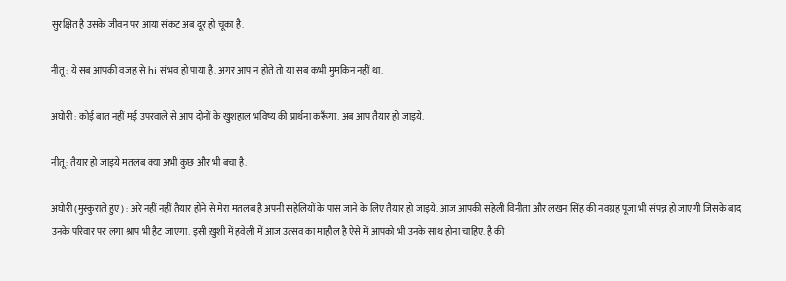सुरक्षित है उसके जीवन पर आया संकट अब दूर हो चूका है.

नीतू : ये सब आपकी वजह से hi संभव हो पाया है. अगर आप न होते तो या सब कभी मुमकिन नहीं था.

अघोरी : कोई बात नहीं मई उपरवाले से आप दोनों के खुशहाल भविष्य की प्रार्थना करूँगा. अब आप तैयार हो जाइये.

नीतू: तैयार हो जाइये मतलब क्या अभी कुछ और भी बचा है.

अघोरी (मुस्कुराते हुए) : अरे नहीं नहीं तैयार होने से मेरा मतलब है अपनी सहेलियों के पास जाने के लिए तैयार हो जाइये. आज आपकी सहेली विनीता और लखन सिंह की नवग्रह पूजा भी संपन्न हो जाएगी जिसके बाद उनके परिवार पर लगा श्राप भी हैट जाएगा. इसी ख़ुशी में हवेली में आज उत्सव का माहौल है ऐसे में आपको भी उनके साथ होना चाहिए. है की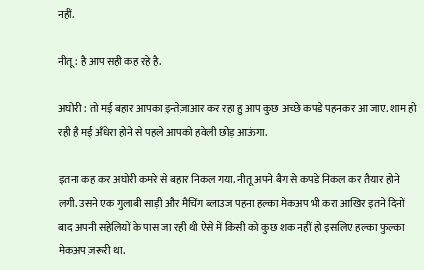नहीं.

नीतू : है आप सही कह रहे है.

अघोरी : तो मई बहार आपका इन्तेज़ाआर कर रहा हु आप कुछ अच्छे कपडे पहनकर आ जाए. शाम हो रही है मई अँधेरा होने से पहले आपको हवेली छोड़ आऊंगा.

इतना कह कर अघोरी कमरे से बहार निकल गया. नीतू अपने बैग से कपडे निकल कर तैयार होने लगी. उसने एक गुलाबी साड़ी और मैचिंग ब्लाउज पहना हल्का मेकअप भी करा आखिर इतने दिनों बाद अपनी सहेलियों के पास जा रही थी ऐसे में किसी को कुछ शक नहीं हो इसलिए हल्का फुल्का मेकअप ज़रूरी था.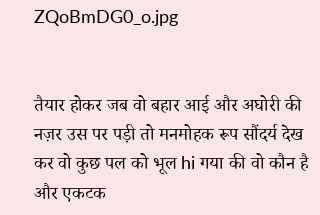ZQoBmDG0_o.jpg


तैयार होकर जब वो बहार आई और अघोरी की नज़र उस पर पड़ी तो मनमोहक रूप सौंदर्य देख कर वो कुछ पल को भूल hi गया की वो कौन है और एकटक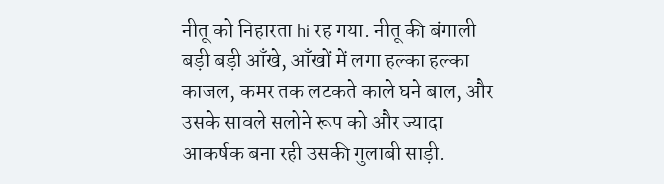नीतू को निहारता hi रह गया. नीतू की बंगाली बड़ी बड़ी आँखे, आँखों में लगा हल्का हल्का काजल, कमर तक लटकते काले घने बाल, और उसके सावले सलोने रूप को और ज्यादा आकर्षक बना रही उसकी गुलाबी साड़ी.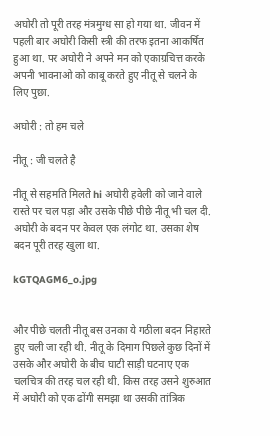अघोरी तो पूरी तरह मंत्रमुग्ध सा हो गया था. जीवन में पहली बार अघोरी किसी स्त्री की तरफ इतना आकर्षित हुआ था. पर अघोरी ने अपने मन को एकाग्रचित्त करके अपनी भावनाओ को काबू करते हुए नीतू से चलने के लिए पुछा.

अघोरी : तो हम चले

नीतू : जी चलते है

नीतू से सहमति मिलते hi अघोरी हवेली को जाने वाले रास्ते पर चल पड़ा और उसके पीछे पीछे नीतू भी चल दी. अघोरी के बदन पर केवल एक लंगोट था. उसका शेष बदन पूरी तरह खुला था.

kGTQAGM6_o.jpg


और पीछे चलती नीतू बस उनका ये गठीला बदन निहारते हुए चली जा रही थी. नीतू के दिमाग पिछले कुछ दिनों में उसके और अघोरी के बीच घाटी साड़ी घटनाए एक चलचित्र की तरह चल रही थी. किस तरह उसने शुरुआत में अघोरी को एक ढोंगी समझा था उसकी तांत्रिक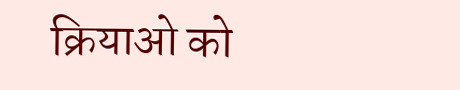क्रियाओ को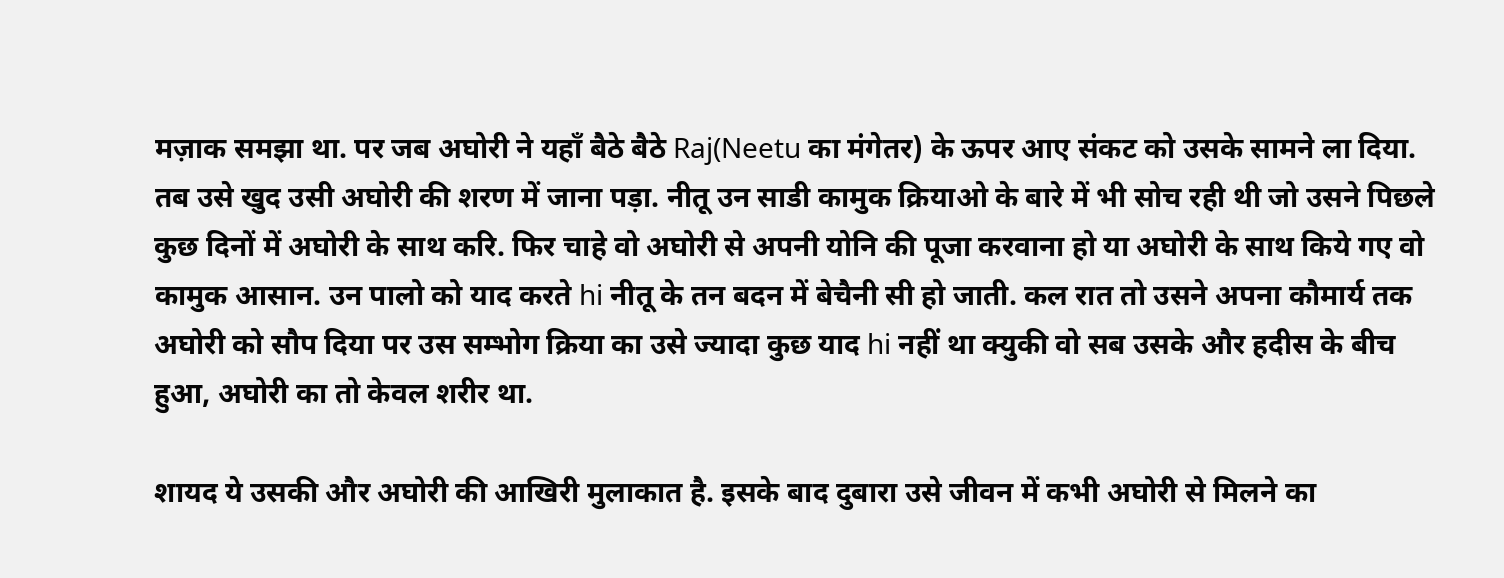मज़ाक समझा था. पर जब अघोरी ने यहाँ बैठे बैठे Raj(Neetu का मंगेतर) के ऊपर आए संकट को उसके सामने ला दिया. तब उसे खुद उसी अघोरी की शरण में जाना पड़ा. नीतू उन साडी कामुक क्रियाओ के बारे में भी सोच रही थी जो उसने पिछले कुछ दिनों में अघोरी के साथ करि. फिर चाहे वो अघोरी से अपनी योनि की पूजा करवाना हो या अघोरी के साथ किये गए वो कामुक आसान. उन पालो को याद करते hi नीतू के तन बदन में बेचैनी सी हो जाती. कल रात तो उसने अपना कौमार्य तक अघोरी को सौप दिया पर उस सम्भोग क्रिया का उसे ज्यादा कुछ याद hi नहीं था क्युकी वो सब उसके और हदीस के बीच हुआ, अघोरी का तो केवल शरीर था.

शायद ये उसकी और अघोरी की आखिरी मुलाकात है. इसके बाद दुबारा उसे जीवन में कभी अघोरी से मिलने का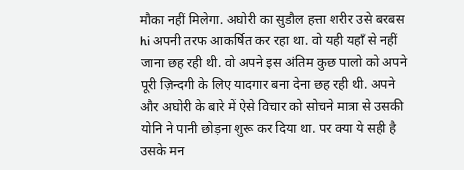मौका नहीं मिलेगा. अघोरी का सुडौल हत्ता शरीर उसे बरबस hi अपनी तरफ आकर्षित कर रहा था. वो यही यहाँ से नहीं जाना छह रही थी. वो अपने इस अंतिम कुछ पालो को अपने पूरी ज़िन्दगी के लिए यादगार बना देना छह रही थी. अपने और अघोरी के बारे में ऐसे विचार को सोचने मात्रा से उसकी योनि ने पानी छोड़ना शुरू कर दिया था. पर क्या ये सही है उसके मन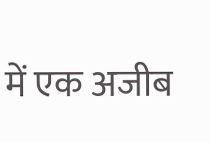में एक अजीब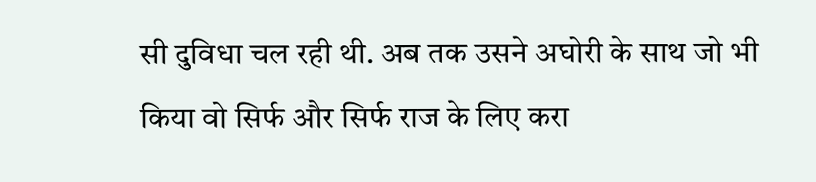सी दुविधा चल रही थी. अब तक उसने अघोरी के साथ जो भी किया वो सिर्फ और सिर्फ राज के लिए करा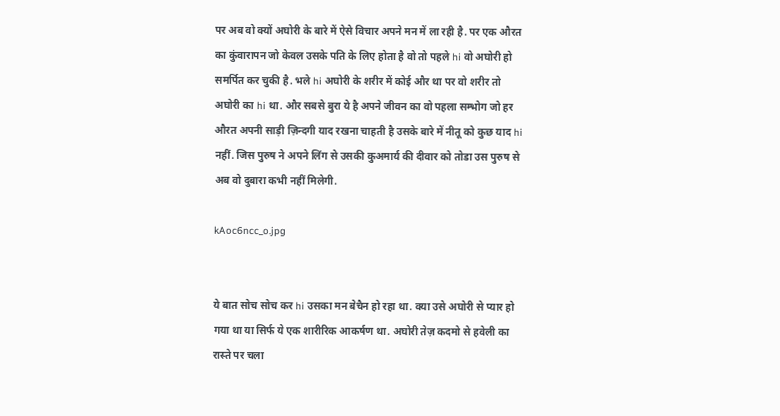पर अब वो क्यों अघोरी के बारे में ऐसे विचार अपने मन में ला रही है. पर एक औरत का कुंवारापन जो केवल उसके पति के लिए होता है वो तो पहले hi वो अघोरी हो समर्पित कर चुकी है. भले hi अघोरी के शरीर में कोई और था पर वो शरीर तो अघोरी का hi था. और सबसे बुरा ये है अपने जीवन का वो पहला सम्भोग जो हर औरत अपनी साड़ी ज़िन्दगी याद रखना चाहती है उसके बारे में नीतू को कुछ याद hi नहीं. जिस पुरुष ने अपने लिंग से उसकी कुअमार्य की दीवार को तोडा उस पुरुष से अब वो दुबारा कभी नहीं मिलेगी.

kAoc6ncc_o.jpg


ये बात सोच सोच कर hi उसका मन बेचैन हो रहा था. क्या उसे अघोरी से प्यार हो गया था या सिर्फ ये एक शारीरिक आकर्षण था. अघोरी तेज़ कदमो से हवेली का रास्ते पर चला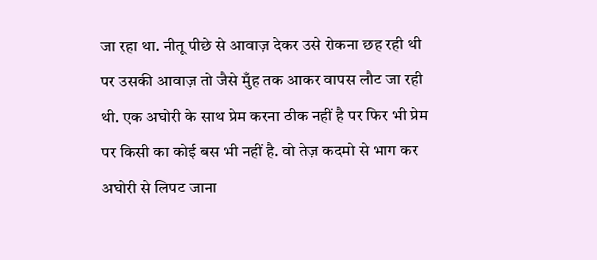जा रहा था. नीतू पीछे से आवाज़ देकर उसे रोकना छह रही थी पर उसकी आवाज़ तो जैसे मुँह तक आकर वापस लौट जा रही थी. एक अघोरी के साथ प्रेम करना ठीक नहीं है पर फिर भी प्रेम पर किसी का कोई बस भी नहीं है. वो तेज़ कदमो से भाग कर अघोरी से लिपट जाना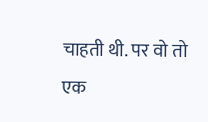चाहती थी. पर वो तो एक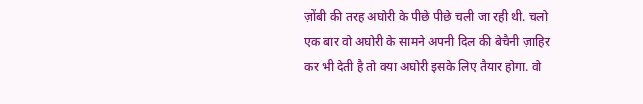ज़ोंबी की तरह अघोरी के पीछे पीछे चली जा रही थी. चलो एक बार वो अघोरी के सामने अपनी दिल की बेचैनी ज़ाहिर कर भी देती है तो क्या अघोरी इसके लिए तैयार होगा. वो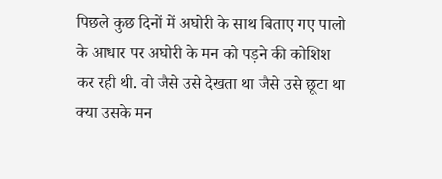पिछले कुछ दिनों में अघोरी के साथ बिताए गए पालो के आधार पर अघोरी के मन को पड़ने की कोशिश कर रही थी. वो जैसे उसे देखता था जैसे उसे छूटा था क्या उसके मन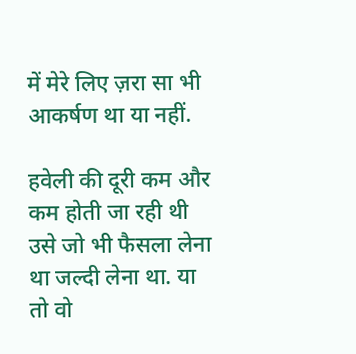में मेरे लिए ज़रा सा भी आकर्षण था या नहीं.

हवेली की दूरी कम और कम होती जा रही थी उसे जो भी फैसला लेना था जल्दी लेना था. या तो वो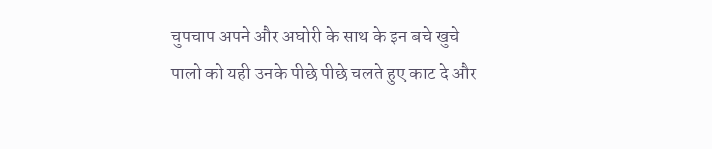चुपचाप अपने और अघोरी के साथ के इन बचे खुचे पालो को यही उनके पीछे पीछे चलते हुए काट दे और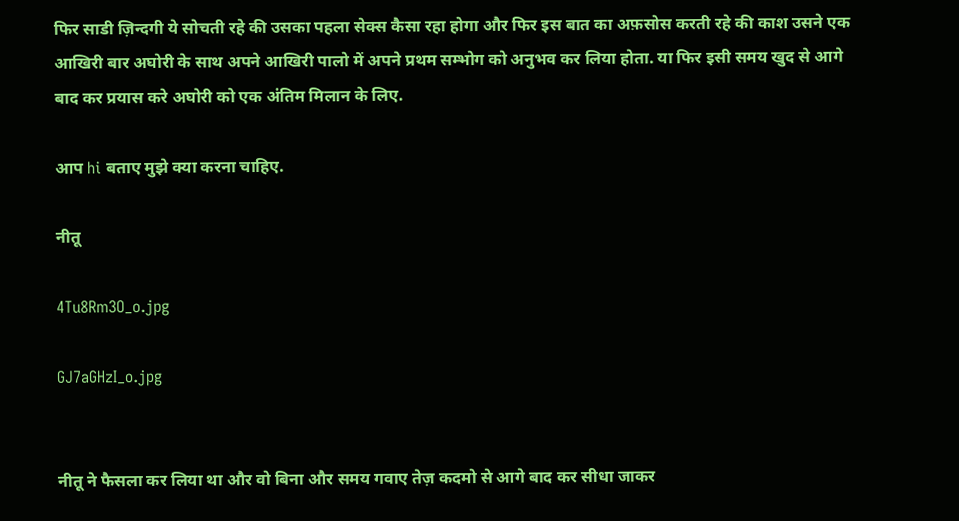फिर साडी ज़िन्दगी ये सोचती रहे की उसका पहला सेक्स कैसा रहा होगा और फिर इस बात का अफ़सोस करती रहे की काश उसने एक आखिरी बार अघोरी के साथ अपने आखिरी पालो में अपने प्रथम सम्भोग को अनुभव कर लिया होता. या फिर इसी समय खुद से आगे बाद कर प्रयास करे अघोरी को एक अंतिम मिलान के लिए.

आप hi बताए मुझे क्या करना चाहिए.

नीतू

4Tu8Rm3O_o.jpg

GJ7aGHzI_o.jpg


नीतू ने फैसला कर लिया था और वो बिना और समय गवाए तेज़ कदमो से आगे बाद कर सीधा जाकर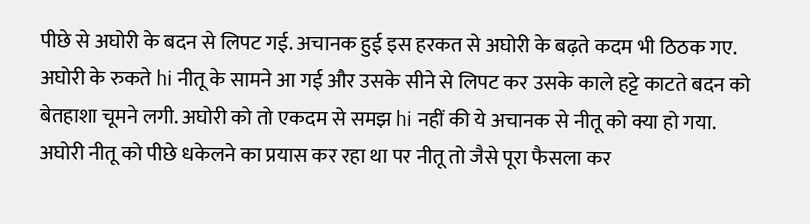पीछे से अघोरी के बदन से लिपट गई. अचानक हुई इस हरकत से अघोरी के बढ़ते कदम भी ठिठक गए. अघोरी के रुकते hi नीतू के सामने आ गई और उसके सीने से लिपट कर उसके काले हट्टे काटते बदन को बेतहाशा चूमने लगी. अघोरी को तो एकदम से समझ hi नहीं की ये अचानक से नीतू को क्या हो गया. अघोरी नीतू को पीछे धकेलने का प्रयास कर रहा था पर नीतू तो जैसे पूरा फैसला कर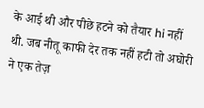के आई थी और पीछे हटने को तैयार hi नहीं थी. जब नीतू काफी देर तक नहीं हटी तो अघोरी ने एक तेज़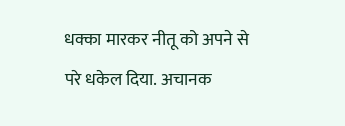धक्का मारकर नीतू को अपने से परे धकेल दिया. अचानक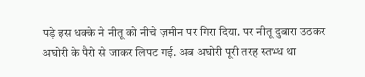पड़े इस धक्के ने नीतू को नीचे ज़मीन पर गिरा दिया. पर नीतू दुबारा उठकर अघोरी के पैरो से जाकर लिपट गई. अब अघोरी पूरी तरह स्तभ्ध था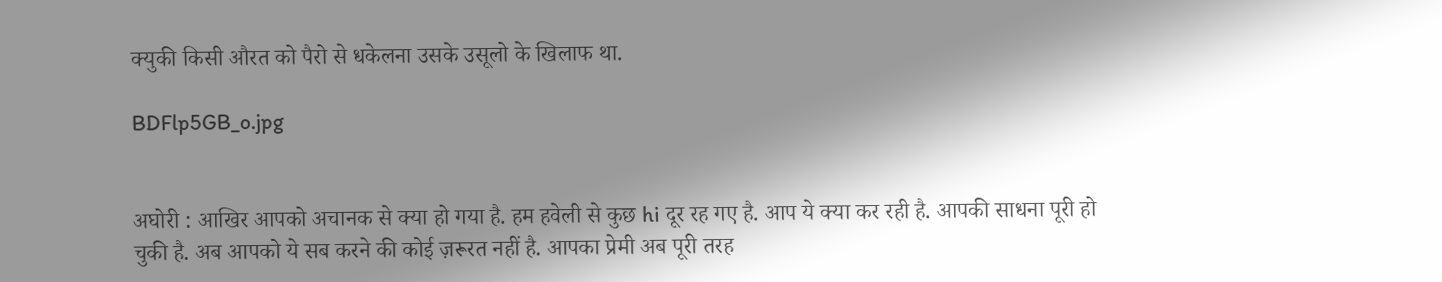क्युकी किसी औरत को पैरो से धकेलना उसके उसूलो के खिलाफ था.

BDFlp5GB_o.jpg


अघोरी : आखिर आपको अचानक से क्या हो गया है. हम हवेली से कुछ hi दूर रह गए है. आप ये क्या कर रही है. आपकी साधना पूरी हो चुकी है. अब आपको ये सब करने की कोई ज़रूरत नहीं है. आपका प्रेमी अब पूरी तरह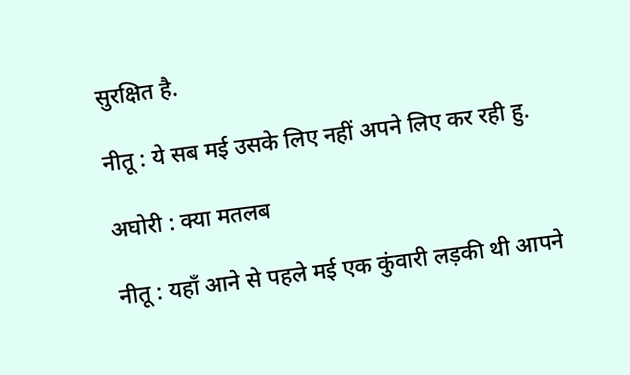सुरक्षित है.

नीतू : ये सब मई उसके लिए नहीं अपने लिए कर रही हु.

अघोरी : क्या मतलब

नीतू : यहाँ आने से पहले मई एक कुंवारी लड़की थी आपने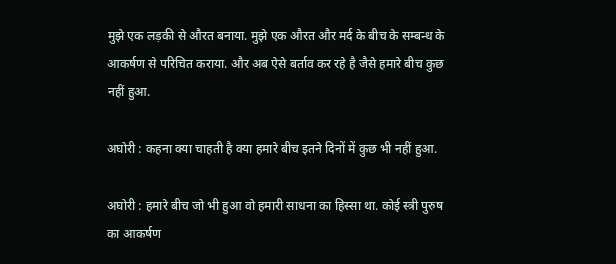मुझे एक लड़की से औरत बनाया. मुझे एक औरत और मर्द के बीच के सम्बन्ध के आकर्षण से परिचित कराया. और अब ऐसे बर्ताव कर रहे है जैसे हमारे बीच कुछ नहीं हुआ.

अघोरी : कहना क्या चाहती है क्या हमारे बीच इतने दिनों में कुछ भी नहीं हुआ.

अघोरी : हमारे बीच जो भी हुआ वो हमारी साधना का हिस्सा था. कोई स्त्री पुरुष का आकर्षण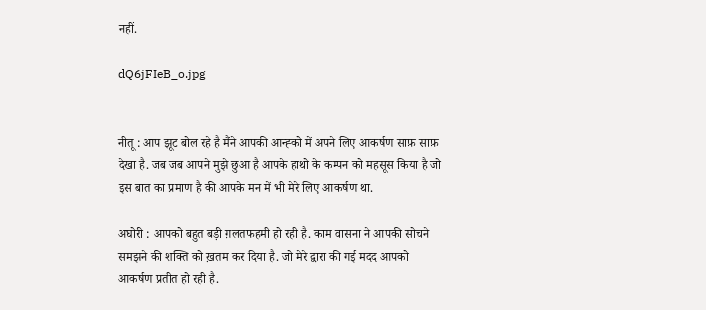नहीं.

dQ6jFIeB_o.jpg


नीतू : आप झूट बोल रहे है मैंने आपकी आन्ह्को में अपने लिए आकर्षण साफ़ साफ़ देखा है. जब जब आपने मुझे छुआ है आपके हाथो के कम्पन को महसूस किया है जो इस बात का प्रमाण है की आपके मन में भी मेरे लिए आकर्षण था.

अघोरी : आपको बहुत बड़ी ग़लतफहमी हो रही है. काम वासना ने आपकी सोचने समझने की शक्ति को ख़तम कर दिया है. जो मेरे द्वारा की गई मदद आपको आकर्षण प्रतीत हो रही है.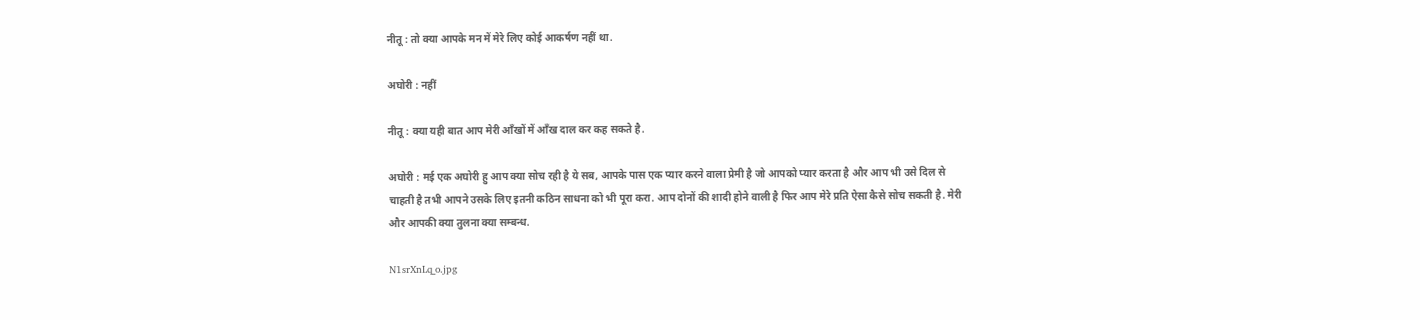नीतू : तो क्या आपके मन में मेरे लिए कोई आकर्षण नहीं था.

अघोरी : नहीं

नीतू : क्या यही बात आप मेरी आँखों में आँख दाल कर कह सकते है.

अघोरी : मई एक अघोरी हु आप क्या सोच रही है ये सब, आपके पास एक प्यार करने वाला प्रेमी है जो आपको प्यार करता है और आप भी उसे दिल से चाहती है तभी आपने उसके लिए इतनी कठिन साधना को भी पूरा करा. आप दोनों की शादी होने वाली है फिर आप मेरे प्रति ऐसा कैसे सोच सकती है. मेरी और आपकी क्या तुलना क्या सम्बन्ध.

N1srXnLq_o.jpg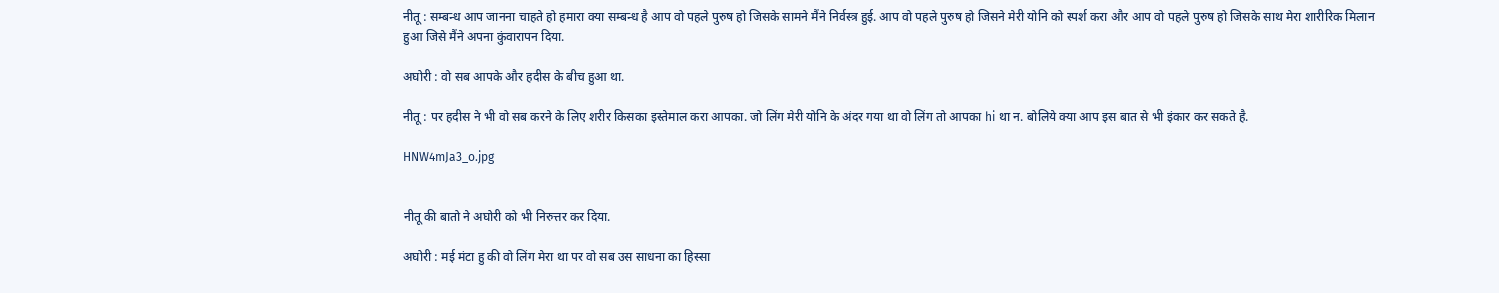नीतू : सम्बन्ध आप जानना चाहते हो हमारा क्या सम्बन्ध है आप वो पहले पुरुष हो जिसके सामने मैंने निर्वस्त्र हुई. आप वो पहले पुरुष हो जिसने मेरी योनि को स्पर्श करा और आप वो पहले पुरुष हो जिसके साथ मेरा शारीरिक मिलान हुआ जिसे मैंने अपना कुंवारापन दिया.

अघोरी : वो सब आपके और हदीस के बीच हुआ था.

नीतू : पर हदीस ने भी वो सब करने के लिए शरीर किसका इस्तेमाल करा आपका. जो लिंग मेरी योनि के अंदर गया था वो लिंग तो आपका hi था न. बोलिये क्या आप इस बात से भी इंकार कर सकते है.

HNW4mJa3_o.jpg


नीतू की बातो ने अघोरी को भी निरुत्तर कर दिया.

अघोरी : मई मंटा हु की वो लिंग मेरा था पर वो सब उस साधना का हिस्सा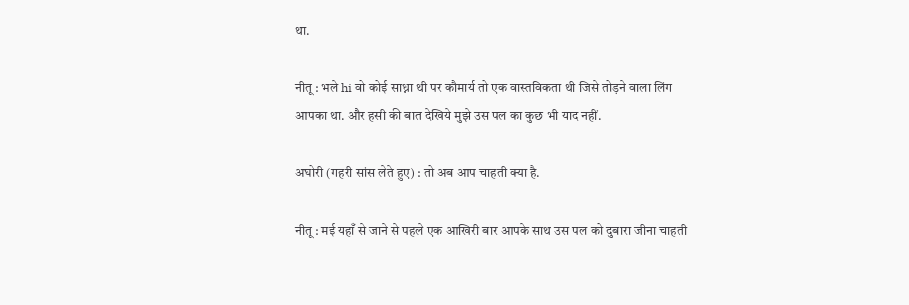था.

नीतू : भले hi वो कोई साध्ना थी पर कौमार्य तो एक वास्तविकता थी जिसे तोड़ने वाला लिंग आपका था. और हसी की बात देखिये मुझे उस पल का कुछ भी याद नहीं.

अघोरी (गहरी सांस लेते हुए) : तो अब आप चाहती क्या है.

नीतू : मई यहाँ से जाने से पहले एक आखिरी बार आपके साथ उस पल को दुबारा जीना चाहती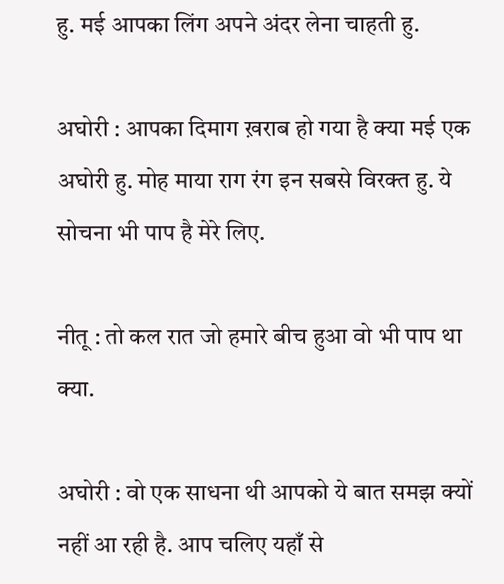हु. मई आपका लिंग अपने अंदर लेना चाहती हु.

अघोरी : आपका दिमाग ख़राब हो गया है क्या मई एक अघोरी हु. मोह माया राग रंग इन सबसे विरक्त हु. ये सोचना भी पाप है मेरे लिए.

नीतू : तो कल रात जो हमारे बीच हुआ वो भी पाप था क्या.

अघोरी : वो एक साधना थी आपको ये बात समझ क्यों नहीं आ रही है. आप चलिए यहाँ से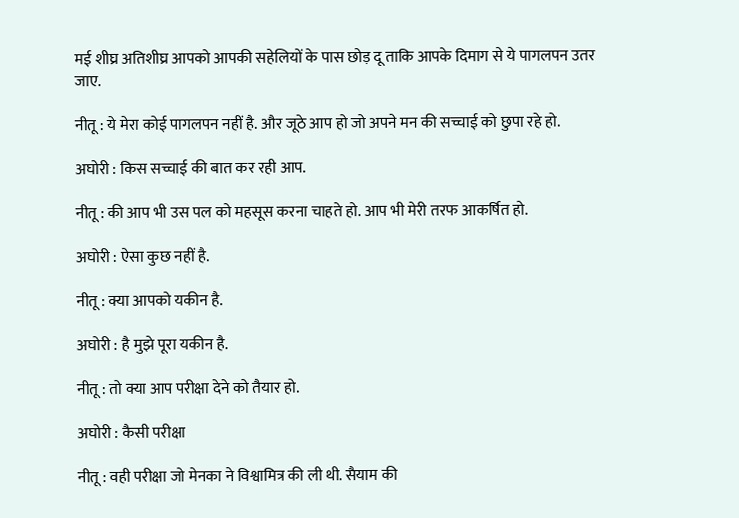मई शीघ्र अतिशीघ्र आपको आपकी सहेलियों के पास छोड़ दू ताकि आपके दिमाग से ये पागलपन उतर जाए.

नीतू : ये मेरा कोई पागलपन नहीं है. और जूठे आप हो जो अपने मन की सच्चाई को छुपा रहे हो.

अघोरी : किस सच्चाई की बात कर रही आप.

नीतू : की आप भी उस पल को महसूस करना चाहते हो. आप भी मेरी तरफ आकर्षित हो.

अघोरी : ऐसा कुछ नहीं है.

नीतू : क्या आपको यकीन है.

अघोरी : है मुझे पूरा यकीन है.

नीतू : तो क्या आप परीक्षा देने को तैयार हो.

अघोरी : कैसी परीक्षा

नीतू : वही परीक्षा जो मेनका ने विश्वामित्र की ली थी. सैयाम की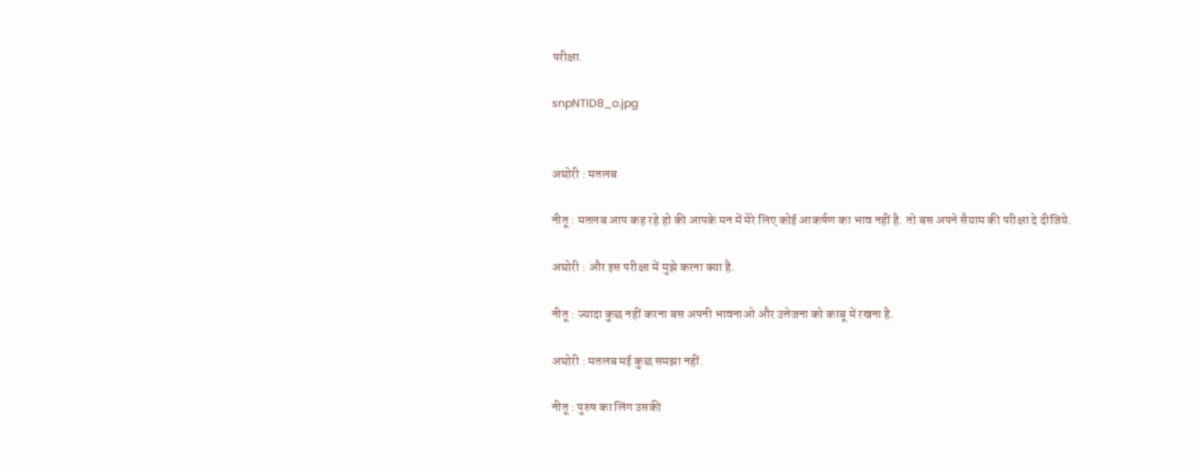परीक्षा.

snpNTlD8_o.jpg


अघोरी : मतलब

नीतू : मतलब आप कह रहे हो की आपके मन में मेरे लिए कोई आकर्षण का भाव नहीं है. तो बस अपने सैयाम की परीक्षा दे दीजिये.

अघोरी : और इस परीक्षा में मुझे करना क्या है.

नीतू : ज्यादा कुछ नहीं करना बस अपनी भावनाओ और उत्तेजना को काबू में रखना है.

अघोरी : मतलब मई कुछ समझा नहीं.

नीतू : पुरुष का लिंग उसकी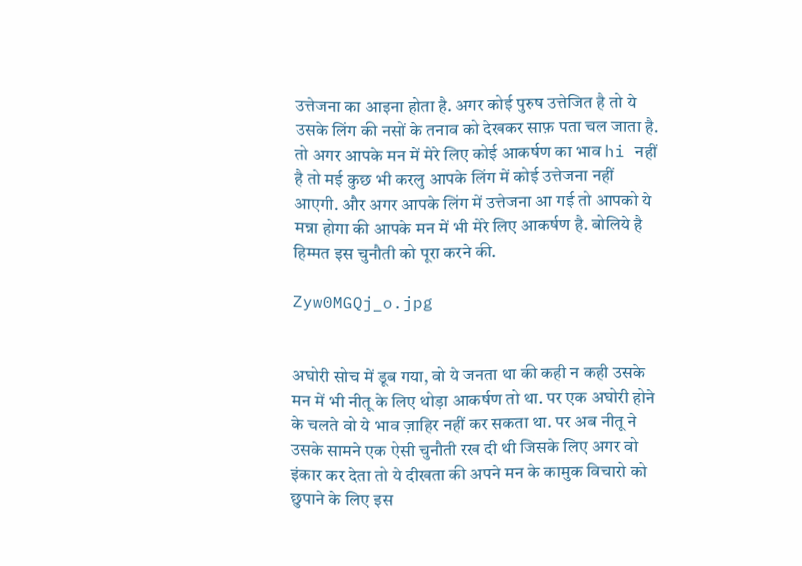उत्तेजना का आइना होता है. अगर कोई पुरुष उत्तेजित है तो ये उसके लिंग की नसों के तनाव को देखकर साफ़ पता चल जाता है. तो अगर आपके मन में मेरे लिए कोई आकर्षण का भाव hi नहीं है तो मई कुछ भी करलु आपके लिंग में कोई उत्तेजना नहीं आएगी. और अगर आपके लिंग में उत्तेजना आ गई तो आपको ये मन्ना होगा की आपके मन में भी मेरे लिए आकर्षण है. बोलिये है हिम्मत इस चुनौती को पूरा करने की.

Zyw0MGQj_o.jpg


अघोरी सोच में डूब गया, वो ये जनता था की कही न कही उसके मन में भी नीतू के लिए थोड़ा आकर्षण तो था. पर एक अघोरी होने के चलते वो ये भाव ज़ाहिर नहीं कर सकता था. पर अब नीतू ने उसके सामने एक ऐसी चुनौती रख दी थी जिसके लिए अगर वो इंकार कर देता तो ये दीखता की अपने मन के कामुक विचारो को छुपाने के लिए इस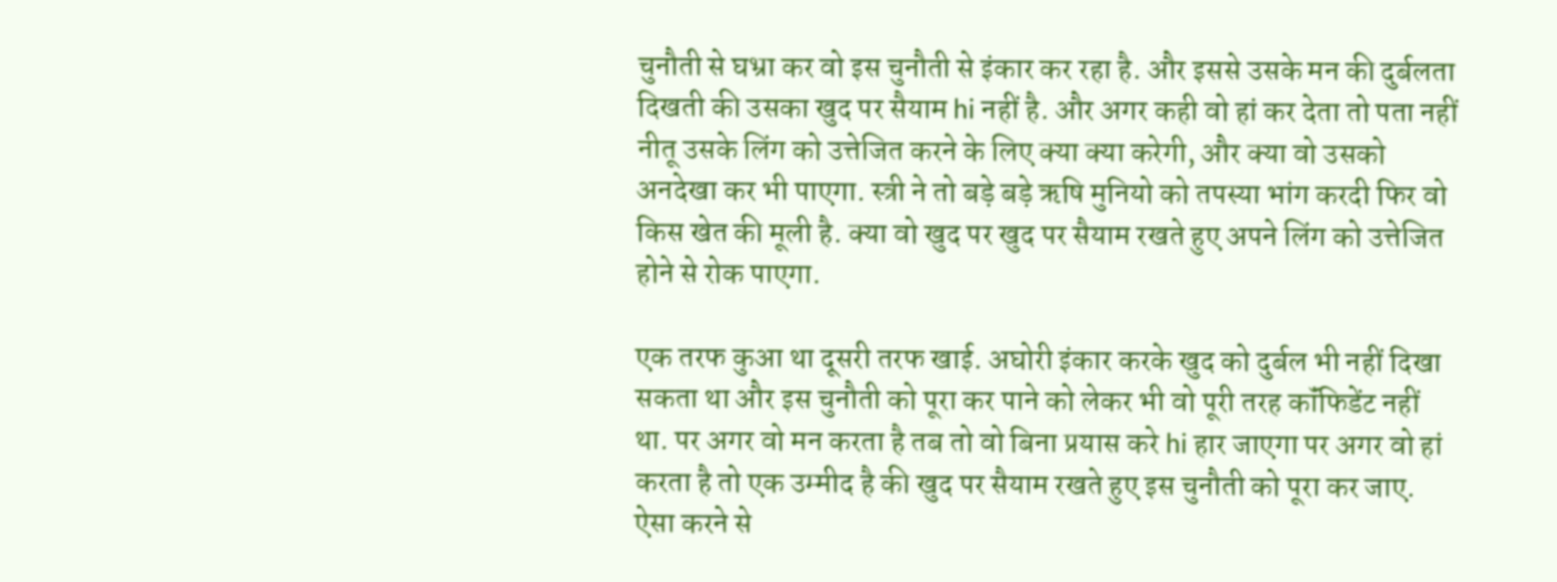चुनौती से घभ्रा कर वो इस चुनौती से इंकार कर रहा है. और इससे उसके मन की दुर्बलता दिखती की उसका खुद पर सैयाम hi नहीं है. और अगर कही वो हां कर देता तो पता नहीं नीतू उसके लिंग को उत्तेजित करने के लिए क्या क्या करेगी, और क्या वो उसको अनदेखा कर भी पाएगा. स्त्री ने तो बड़े बड़े ऋषि मुनियो को तपस्या भांग करदी फिर वो किस खेत की मूली है. क्या वो खुद पर खुद पर सैयाम रखते हुए अपने लिंग को उत्तेजित होने से रोक पाएगा.

एक तरफ कुआ था दूसरी तरफ खाई. अघोरी इंकार करके खुद को दुर्बल भी नहीं दिखा सकता था और इस चुनौती को पूरा कर पाने को लेकर भी वो पूरी तरह कॉंफिडेंट नहीं था. पर अगर वो मन करता है तब तो वो बिना प्रयास करे hi हार जाएगा पर अगर वो हां करता है तो एक उम्मीद है की खुद पर सैयाम रखते हुए इस चुनौती को पूरा कर जाए. ऐसा करने से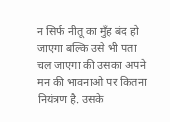न सिर्फ नीतू का मुँह बंद हो जाएगा बल्कि उसे भी पता चल जाएगा की उसका अपने मन की भावनाओ पर कितना नियंत्रण है. उसके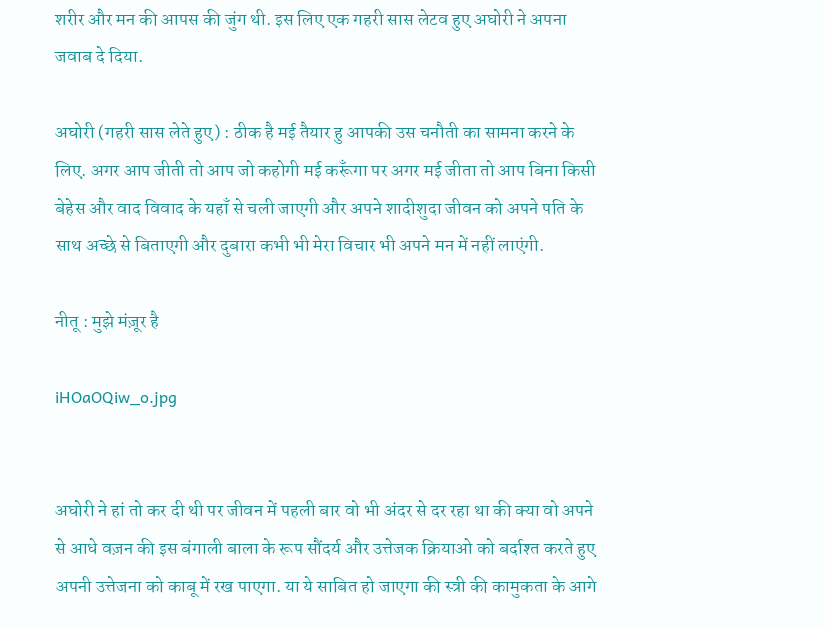शरीर और मन की आपस की जुंग थी. इस लिए एक गहरी सास लेटव हुए अघोरी ने अपना जवाब दे दिया.

अघोरी (गहरी सास लेते हुए) : ठीक है मई तैयार हु आपकी उस चनौती का सामना करने के लिए. अगर आप जीती तो आप जो कहोगी मई करूँगा पर अगर मई जीता तो आप बिना किसी बेहेस और वाद विवाद के यहाँ से चली जाएगी और अपने शादीशुदा जीवन को अपने पति के साथ अच्छे से बिताएगी और दुबारा कभी भी मेरा विचार भी अपने मन में नहीं लाएंगी.

नीतू : मुझे मंज़ूर है

iHOaOQiw_o.jpg


अघोरी ने हां तो कर दी थी पर जीवन में पहली बार वो भी अंदर से दर रहा था की क्या वो अपने से आधे वज़न की इस बंगाली बाला के रूप सौंदर्य और उत्तेजक क्रियाओ को बर्दाश्त करते हुए अपनी उत्तेजना को काबू में रख पाएगा. या ये साबित हो जाएगा की स्त्री की कामुकता के आगे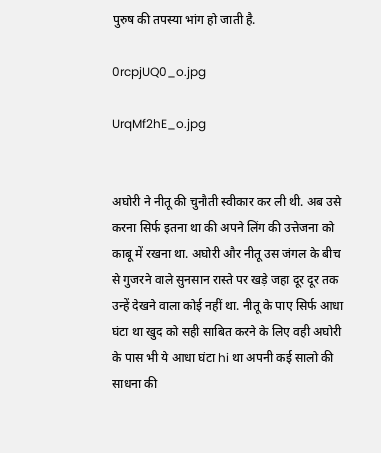पुरुष की तपस्या भांग हो जाती है.

0rcpjUQ0_o.jpg

UrqMf2hE_o.jpg


अघोरी ने नीतू की चुनौती स्वीकार कर ली थी. अब उसे करना सिर्फ इतना था की अपने लिंग की उत्तेजना को काबू में रखना था. अघोरी और नीतू उस जंगल के बीच से गुजरने वाले सुनसान रास्ते पर खड़े जहा दूर दूर तक उन्हें देखने वाला कोई नहीं था. नीतू के पाए सिर्फ आधा घंटा था खुद को सही साबित करने के लिए वही अघोरी के पास भी ये आधा घंटा hi था अपनी कई सालो की साधना की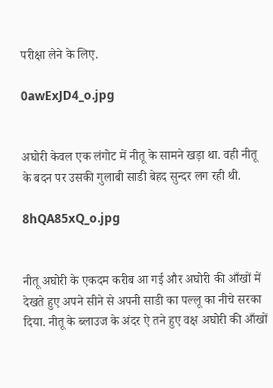परीक्षा लेने के लिए.

0awExJD4_o.jpg


अघोरी केवल एक लंगोट में नीतू के सामने खड़ा था. वही नीतू के बदन पर उसकी गुलाबी साडी बेहद सुन्दर लग रही थी.

8hQA85xQ_o.jpg


नीतू अघोरी के एकदम करीब आ गई और अघोरी की आँखों में देखते हुए अपने सीने से अपनी साडी का पल्लू का नीचे सरका दिया. नीतू के ब्लाउज के अंदर ऐ तने हुए वक्ष अघोरी की आँखों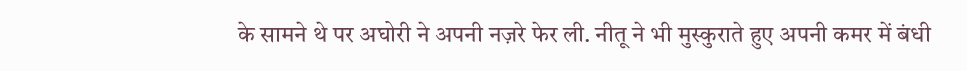के सामने थे पर अघोरी ने अपनी नज़रे फेर ली. नीतू ने भी मुस्कुराते हुए अपनी कमर में बंधी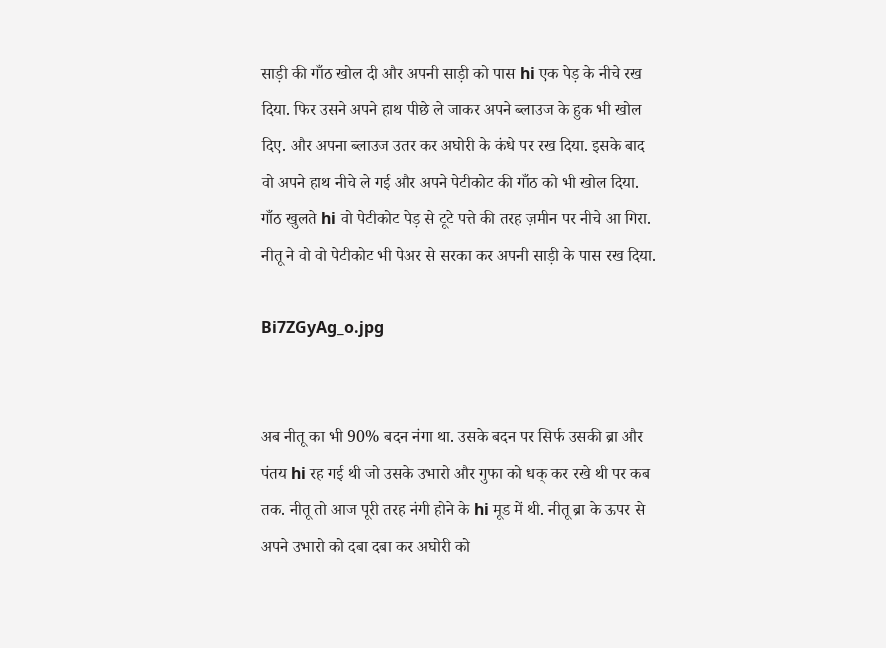साड़ी की गाँठ खोल दी और अपनी साड़ी को पास hi एक पेड़ के नीचे रख दिया. फिर उसने अपने हाथ पीछे ले जाकर अपने ब्लाउज के हुक भी खोल दिए. और अपना ब्लाउज उतर कर अघोरी के कंधे पर रख दिया. इसके बाद वो अपने हाथ नीचे ले गई और अपने पेटीकोट की गाँठ को भी खोल दिया. गाँठ खुलते hi वो पेटीकोट पेड़ से टूटे पत्ते की तरह ज़मीन पर नीचे आ गिरा. नीतू ने वो वो पेटीकोट भी पेअर से सरका कर अपनी साड़ी के पास रख दिया.

Bi7ZGyAg_o.jpg


अब नीतू का भी 90% बदन नंगा था. उसके बदन पर सिर्फ उसकी ब्रा और पंतय hi रह गई थी जो उसके उभारो और गुफा को धक् कर रखे थी पर कब तक. नीतू तो आज पूरी तरह नंगी होने के hi मूड में थी. नीतू ब्रा के ऊपर से अपने उभारो को दबा दबा कर अघोरी को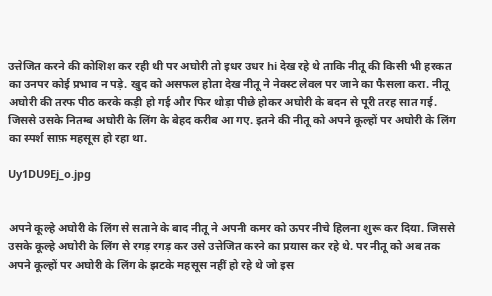उत्तेजित करने की कोशिश कर रही थी पर अघोरी तो इधर उधर hi देख रहे थे ताकि नीतू की किसी भी हरकत का उनपर कोई प्रभाव न पड़े. खुद को असफल होता देख नीतू ने नेक्स्ट लेवल पर जाने का फैसला करा. नीतू अघोरी की तरफ पीठ करके कड़ी हो गई और फिर थोड़ा पीछे होकर अघोरी के बदन से पूरी तरह सात गई. जिससे उसके नितम्ब अघोरी के लिंग के बेहद करीब आ गए. इतने की नीतू को अपने कूल्हों पर अघोरी के लिंग का स्पर्श साफ़ महसूस हो रहा था.

Uy1DU9Ej_o.jpg


अपने कूल्हे अघोरी के लिंग से सताने के बाद नीतू ने अपनी कमर को ऊपर नीचे हिलना शुरू कर दिया. जिससे उसके कूल्हे अघोरी के लिंग से रगड़ रगड़ कर उसे उत्तेजित करने का प्रयास कर रहे थे. पर नीतू को अब तक अपने कूल्हों पर अघोरी के लिंग के झटके महसूस नहीं हो रहे थे जो इस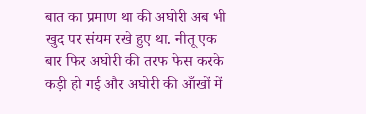बात का प्रमाण था की अघोरी अब भी खुद पर संयम रखे हुए था. नीतू एक बार फिर अघोरी की तरफ फेस करके कड़ी हो गई और अघोरी की आँखों में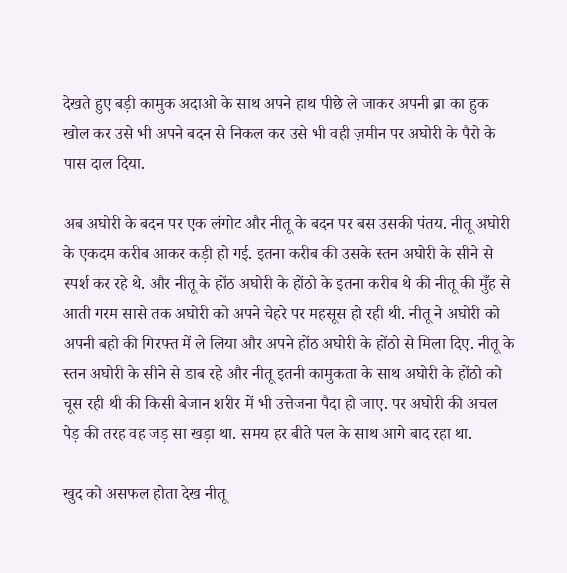देखते हुए बड़ी कामुक अदाओ के साथ अपने हाथ पीछे ले जाकर अपनी ब्रा का हुक खोल कर उसे भी अपने बदन से निकल कर उसे भी वही ज़मीन पर अघोरी के पैरो के पास दाल दिया.

अब अघोरी के बदन पर एक लंगोट और नीतू के बदन पर बस उसकी पंतय. नीतू अघोरी के एकदम करीब आकर कड़ी हो गई. इतना करीब की उसके स्तन अघोरी के सीने से स्पर्श कर रहे थे. और नीतू के होंठ अघोरी के होंठो के इतना करीब थे की नीतू की मुँह से आती गरम सासे तक अघोरी को अपने चेहरे पर महसूस हो रही थी. नीतू ने अघोरी को अपनी बहो की गिरफ्त में ले लिया और अपने होंठ अघोरी के होंठो से मिला दिए. नीतू के स्तन अघोरी के सीने से डाब रहे और नीतू इतनी कामुकता के साथ अघोरी के होंठो को चूस रही थी की किसी बेजान शरीर में भी उत्तेजना पैदा हो जाए. पर अघोरी की अचल पेड़ की तरह वह जड़ सा खड़ा था. समय हर बीते पल के साथ आगे बाद रहा था.

खुद को असफल होता देख नीतू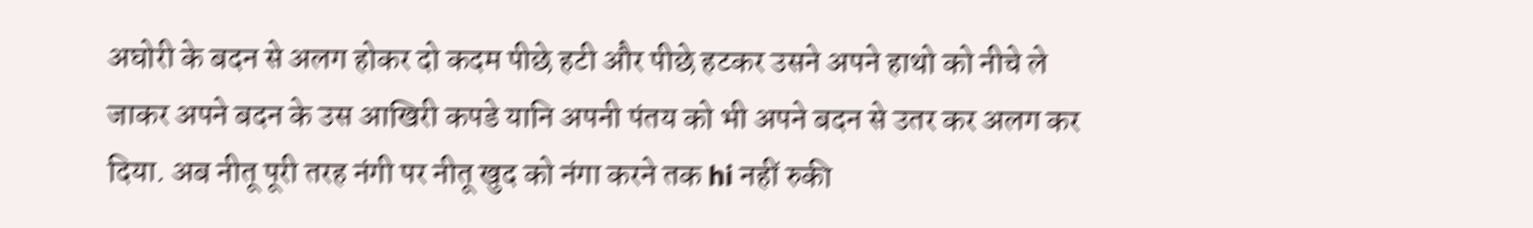अघोरी के बदन से अलग होकर दो कदम पीछे हटी और पीछे हटकर उसने अपने हाथो को नीचे ले जाकर अपने बदन के उस आखिरी कपडे यानि अपनी पंतय को भी अपने बदन से उतर कर अलग कर दिया. अब नीतू पूरी तरह नंगी पर नीतू खुद को नंगा करने तक hi नहीं रुकी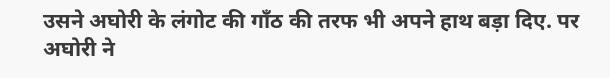उसने अघोरी के लंगोट की गाँठ की तरफ भी अपने हाथ बड़ा दिए. पर अघोरी ने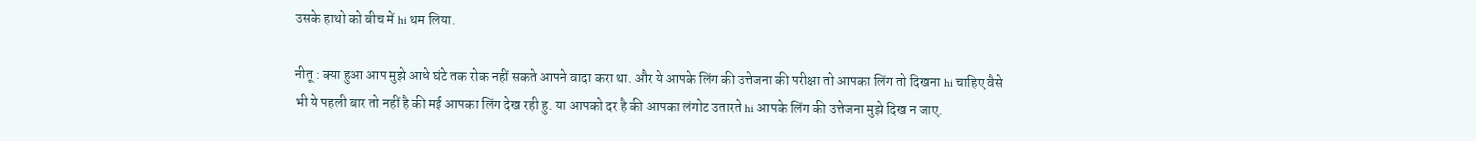उसके हाथो को बीच में hi थम लिया.

नीतू : क्या हुआ आप मुझे आधे घंटे तक रोक नहीं सकते आपने वादा करा था. और ये आपके लिंग की उत्तेजना की परीक्षा तो आपका लिंग तो दिखना hi चाहिए वैसे भी ये पहली बार तो नहीं है की मई आपका लिंग देख रही हु. या आपको दर है की आपका लंगोट उतारते hi आपके लिंग की उत्तेजना मुझे दिख न जाए.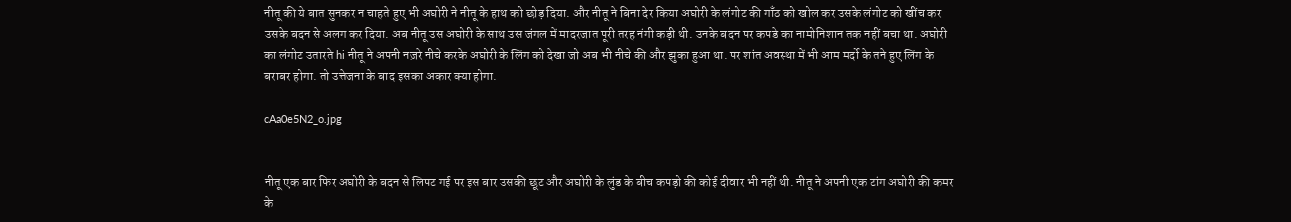नीतू की ये बात सुनकर न चाहते हुए भी अघोरी ने नीतू के हाथ को छोड़ दिया. और नीतू ने बिना देर किया अघोरी के लंगोट की गाँठ को खोल कर उसके लंगोट को खींच कर उसके बदन से अलग कर दिया. अब नीतू उस अघोरी के साथ उस जंगल में मादरजात पूरी तरह नंगी कड़ी थी. उनके बदन पर कपडे का नामोनिशान तक नहीं बचा था. अघोरी का लंगोट उतारते hi नीतू ने अपनी नज़रे नीचे करके अघोरी के लिंग को देखा जो अब भी नीचे की और झुका हुआ था. पर शांत अवस्था में भी आम मर्दो के तने हुए लिंग के बराबर होगा. तो उत्तेजना के बाद इसका अकार क्या होगा.

cAa0e5N2_o.jpg


नीतू एक बार फिर अघोरी के बदन से लिपट गई पर इस बार उसकी छूट और अघोरी के लुंड के बीच कपड़ो की कोई दीवार भी नहीं थी. नीतू ने अपनी एक टांग अघोरी की कमर के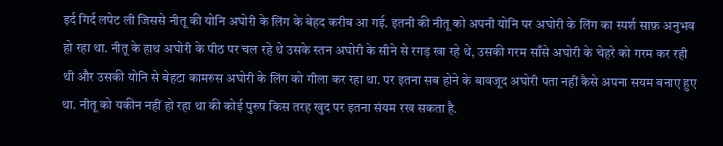इर्द गिर्द लपेट ली जिससे नीतू की योनि अघोरी के लिंग के बेहद करीब आ गई. इतनी की नीतू को अपनी योनि पर अघोरी के लिंग का स्पर्श साफ़ अनुभव हो रहा था. नीतू के हाथ अघोरी के पीठ पर चल रहे थे उसके स्तन अघोरी के सीने से रगड़ खा रहे थे, उसकी गरम साँसे अघोरी के चेहरे को गरम कर रही थी और उसकी योनि से बेहटा कामरुस अघोरी के लिंग को गीला कर रहा था. पर इतना सब होने के बावजूद अघोरी पता नहीं कैसे अपना सयम बनाए हुए था. नीतू को यकीन नहीं हो रहा था की कोई पुरुष किस तरह खुद पर इतना संयम रख सकता है.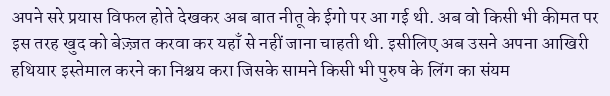अपने सरे प्रयास विफल होते देखकर अब बात नीतू के ईगो पर आ गई थी. अब वो किसी भी कीमत पर इस तरह खुद को बेज़्ज़त करवा कर यहाँ से नहीं जाना चाहती थी. इसीलिए अब उसने अपना आखिरी हथियार इस्तेमाल करने का निश्चय करा जिसके सामने किसी भी पुरुष के लिंग का संयम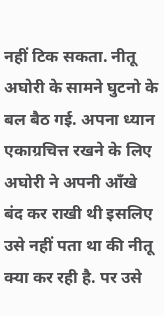नहीं टिक सकता. नीतू अघोरी के सामने घुटनो के बल बैठ गई. अपना ध्यान एकाग्रचित्त रखने के लिए अघोरी ने अपनी आँखे बंद कर राखी थी इसलिए उसे नहीं पता था की नीतू क्या कर रही है. पर उसे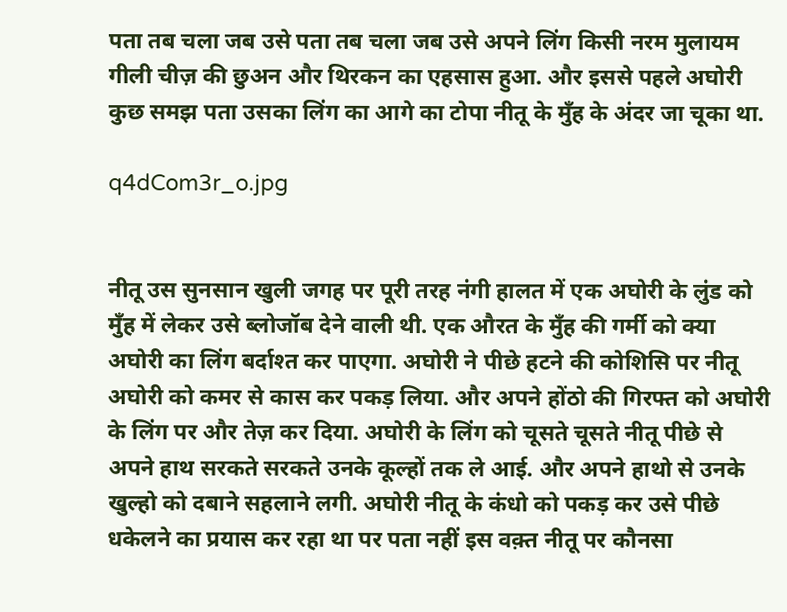पता तब चला जब उसे पता तब चला जब उसे अपने लिंग किसी नरम मुलायम गीली चीज़ की छुअन और थिरकन का एहसास हुआ. और इससे पहले अघोरी कुछ समझ पता उसका लिंग का आगे का टोपा नीतू के मुँह के अंदर जा चूका था.

q4dCom3r_o.jpg


नीतू उस सुनसान खुली जगह पर पूरी तरह नंगी हालत में एक अघोरी के लुंड को मुँह में लेकर उसे ब्लोजॉब देने वाली थी. एक औरत के मुँह की गर्मी को क्या अघोरी का लिंग बर्दाश्त कर पाएगा. अघोरी ने पीछे हटने की कोशिसि पर नीतू अघोरी को कमर से कास कर पकड़ लिया. और अपने होंठो की गिरफ्त को अघोरी के लिंग पर और तेज़ कर दिया. अघोरी के लिंग को चूसते चूसते नीतू पीछे से अपने हाथ सरकते सरकते उनके कूल्हों तक ले आई. और अपने हाथो से उनके खुल्हो को दबाने सहलाने लगी. अघोरी नीतू के कंधो को पकड़ कर उसे पीछे धकेलने का प्रयास कर रहा था पर पता नहीं इस वक़्त नीतू पर कौनसा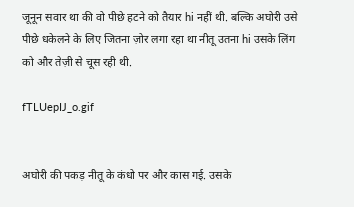जूनून सवार था की वो पीछे हटने को तैयार hi नहीं थी. बल्कि अघोरी उसे पीछे धकेलने के लिए जितना ज़ोर लगा रहा था नीतू उतना hi उसके लिंग को और तेज़ी से चूस रही थी.

fTLUepIJ_o.gif


अघोरी की पकड़ नीतू के कंधो पर और कास गई. उसके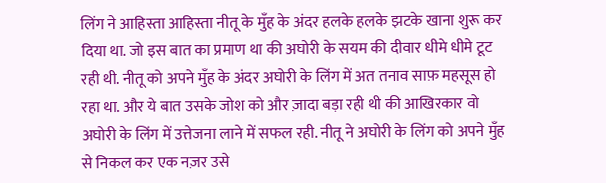लिंग ने आहिस्ता आहिस्ता नीतू के मुँह के अंदर हलके हलके झटके खाना शुरू कर दिया था. जो इस बात का प्रमाण था की अघोरी के सयम की दीवार धीमे धीमे टूट रही थी. नीतू को अपने मुँह के अंदर अघोरी के लिंग में अत तनाव साफ़ महसूस हो रहा था. और ये बात उसके जोश को और ज़ादा बड़ा रही थी की आखिरकार वो अघोरी के लिंग में उत्तेजना लाने में सफल रही. नीतू ने अघोरी के लिंग को अपने मुँह से निकल कर एक नज़र उसे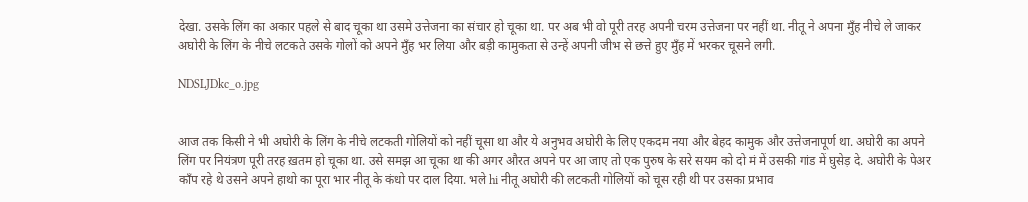देखा. उसके लिंग का अकार पहले से बाद चूका था उसमे उत्तेजना का संचार हो चूका था. पर अब भी वो पूरी तरह अपनी चरम उत्तेजना पर नहीं था. नीतू ने अपना मुँह नीचे ले जाकर अघोरी के लिंग के नीचे लटकते उसके गोलों को अपने मुँह भर लिया और बड़ी कामुकता से उन्हें अपनी जीभ से छत्ते हुए मुँह में भरकर चूसने लगी.

NDSLJDkc_o.jpg


आज तक किसी ने भी अघोरी के लिंग के नीचे लटकती गोलियों को नहीं चूसा था और ये अनुभव अघोरी के लिए एकदम नया और बेहद कामुक और उत्तेजनापूर्ण था. अघोरी का अपने लिंग पर नियंत्रण पूरी तरह ख़तम हो चूका था. उसे समझ आ चूका था की अगर औरत अपने पर आ जाए तो एक पुरुष के सरे सयम को दो मं में उसकी गांड में घुसेड़ दे. अघोरी के पेअर काँप रहे थे उसने अपने हाथो का पूरा भार नीतू के कंधो पर दाल दिया. भले hi नीतू अघोरी की लटकती गोलियों को चूस रही थी पर उसका प्रभाव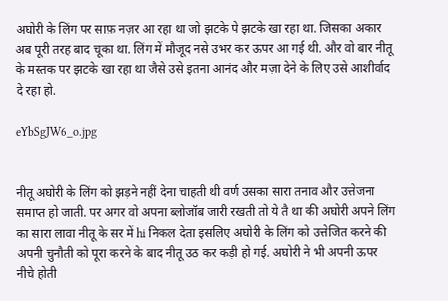अघोरी के लिंग पर साफ़ नज़र आ रहा था जो झटके पे झटके खा रहा था. जिसका अकार अब पूरी तरह बाद चूका था. लिंग में मौजूद नसे उभर कर ऊपर आ गई थी. और वो बार नीतू के मस्तक पर झटके खा रहा था जैसे उसे इतना आनंद और मज़ा देने के लिए उसे आशीर्वाद दे रहा हो.

eYbSgJW6_o.jpg


नीतू अघोरी के लिंग को झड़ने नहीं देना चाहती थी वर्ण उसका सारा तनाव और उत्तेजना समाप्त हो जाती. पर अगर वो अपना ब्लोजॉब जारी रखती तो ये तै था की अघोरी अपने लिंग का सारा लावा नीतू के सर में hi निकल देता इसलिए अघोरी के लिंग को उत्तेजित करने की अपनी चुनौती को पूरा करने के बाद नीतू उठ कर कड़ी हो गई. अघोरी ने भी अपनी ऊपर नीचे होती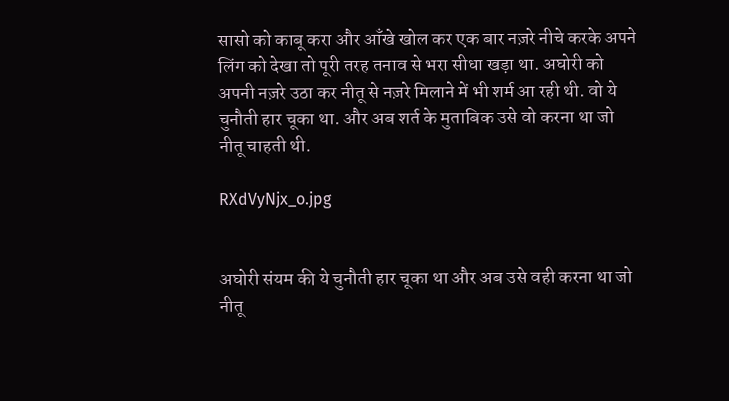सासो को काबू करा और आँखे खोल कर एक बार नज़रे नीचे करके अपने लिंग को देखा तो पूरी तरह तनाव से भरा सीधा खड़ा था. अघोरी को अपनी नज़रे उठा कर नीतू से नज़रे मिलाने में भी शर्म आ रही थी. वो ये चुनौती हार चूका था. और अब शर्त के मुताबिक उसे वो करना था जो नीतू चाहती थी.

RXdVyNjx_o.jpg


अघोरी संयम की ये चुनौती हार चूका था और अब उसे वही करना था जो नीतू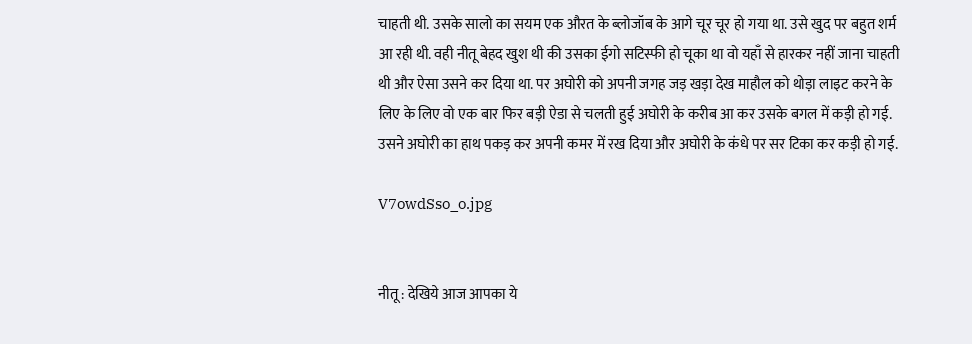चाहती थी. उसके सालो का सयम एक औरत के ब्लोजॉब के आगे चूर चूर हो गया था. उसे खुद पर बहुत शर्म आ रही थी. वही नीतू बेहद खुश थी की उसका ईगो सटिस्फी हो चूका था वो यहाँ से हारकर नहीं जाना चाहती थी और ऐसा उसने कर दिया था. पर अघोरी को अपनी जगह जड़ खड़ा देख माहौल को थोड़ा लाइट करने के लिए के लिए वो एक बार फिर बड़ी ऐडा से चलती हुई अघोरी के करीब आ कर उसके बगल में कड़ी हो गई. उसने अघोरी का हाथ पकड़ कर अपनी कमर में रख दिया और अघोरी के कंधे पर सर टिका कर कड़ी हो गई.

V7owdSso_o.jpg


नीतू : देखिये आज आपका ये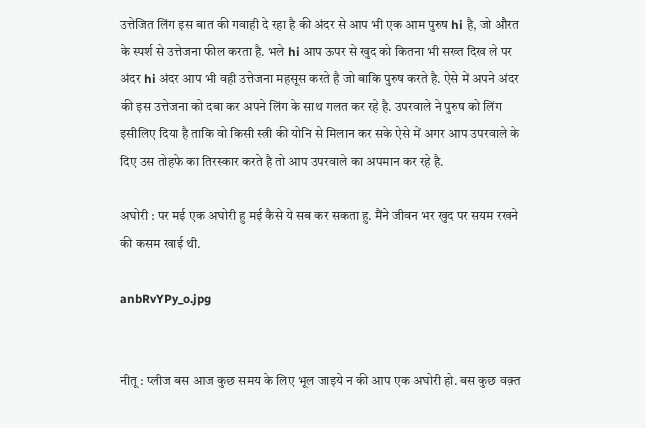उत्तेजित लिंग इस बात की गवाही दे रहा है की अंदर से आप भी एक आम पुरुष hi है, जो औरत के स्पर्श से उत्तेजना फील करता है. भले hi आप ऊपर से खुद को कितना भी सख्त दिख ले पर अंदर hi अंदर आप भी वही उत्तेजना महसूस करते है जो बाकि पुरुष करते है. ऐसे में अपने अंदर की इस उत्तेजना को दबा कर अपने लिंग के साथ गलत कर रहे है. उपरवाले ने पुरुष को लिंग इसीलिए दिया है ताकि वो किसी स्त्री की योनि से मिलान कर सके ऐसे में अगर आप उपरवाले के दिए उस तोहफे का तिरस्कार करते है तो आप उपरवाले का अपमान कर रहे है.

अघोरी : पर मई एक अघोरी हु मई कैसे ये सब कर सकता हु. मैंने जीवन भर खुद पर सयम रखने की कसम खाई थी.

anbRvYPy_o.jpg


नीतू : प्लीज बस आज कुछ समय के लिए भूल जाइये न की आप एक अघोरी हो. बस कुछ वक़्त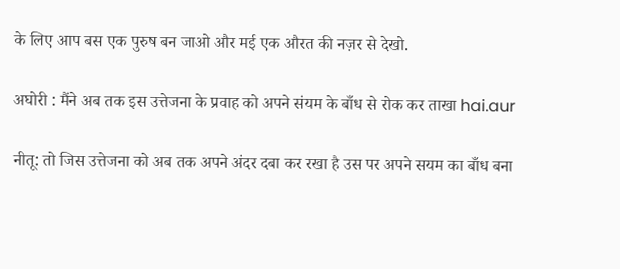के लिए आप बस एक पुरुष बन जाओ और मई एक औरत की नज़र से देखो.

अघोरी : मैंने अब तक इस उत्तेजना के प्रवाह को अपने संयम के बाँध से रोक कर ताखा hai.aur

नीतू: तो जिस उत्तेजना को अब तक अपने अंदर दबा कर रखा है उस पर अपने सयम का बाँध बना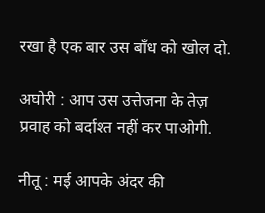रखा है एक बार उस बाँध को खोल दो.

अघोरी : आप उस उत्तेजना के तेज़ प्रवाह को बर्दाश्त नहीं कर पाओगी.

नीतू : मई आपके अंदर की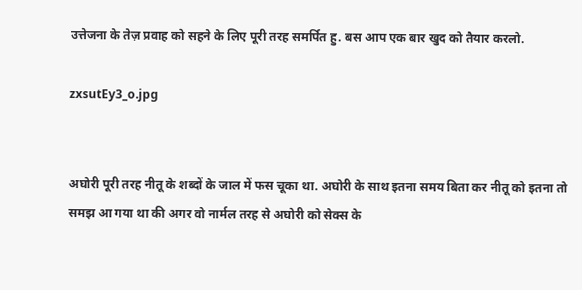उत्तेजना के तेज़ प्रवाह को सहने के लिए पूरी तरह समर्पित हु. बस आप एक बार खुद को तैयार करलो.

zxsutEy3_o.jpg


अघोरी पूरी तरह नीतू के शब्दों के जाल में फस चूका था. अघोरी के साथ इतना समय बिता कर नीतू को इतना तो समझ आ गया था की अगर वो नार्मल तरह से अघोरी को सेक्स के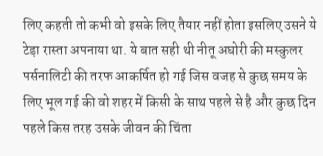लिए कहती तो कभी वो इसके लिए तैयार नहीं होता इसलिए उसने ये टेड़ा रास्ता अपनाया था. ये बात सही थी नीतू अघोरी की मस्कुलर पर्सनालिटी की तरफ आकर्षित हो गई जिस वजह से कुछ समय के लिए भूल गई की वो शहर में किसी के साथ पहले से है और कुछ दिन पहले किस तरह उसके जीवन की चिंता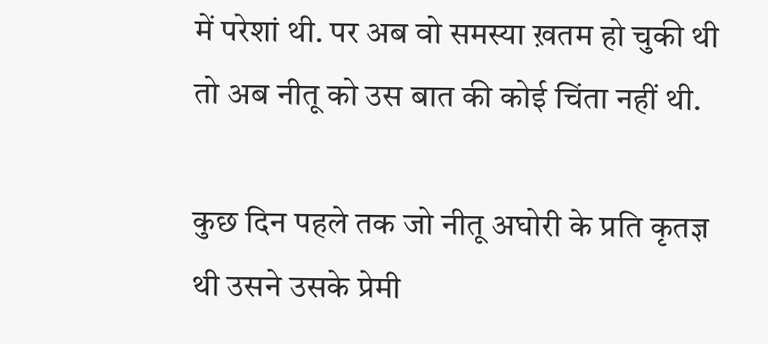में परेशां थी. पर अब वो समस्या ख़तम हो चुकी थी तो अब नीतू को उस बात की कोई चिंता नहीं थी.

कुछ दिन पहले तक जो नीतू अघोरी के प्रति कृतज्ञ थी उसने उसके प्रेमी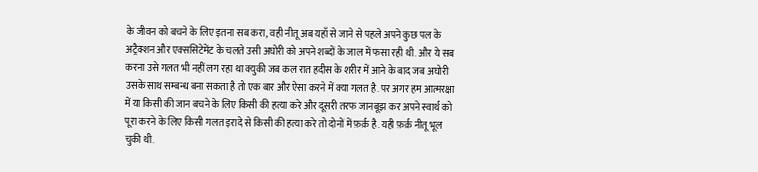के जीवन को बचने के लिए इतना सब करा, वही नीतू अब यहाँ से जाने से पहले अपने कुछ पल के अट्रैक्शन और एक्ससिटेमेंट के चलते उसी अघोरी को अपने शब्दों के जाल में फसा रही थी. और ये सब करना उसे गलत भी नहीं लग रहा था क्युकी जब कल रात हदीस के शरीर में आने के बाद जब अघोरी उसके साथ सम्बन्ध बना सकता है तो एक बार और ऐसा करने में क्या गलत है. पर अगर हम आत्मरक्षा में या किसी की जान बचने के लिए किसी की हत्या करे और दूसरी तरफ जानबूझ कर अपने स्वार्थ को पूरा करने के लिए किसी गलत इरादे से किसी की हत्या करे तो दोनों में फ़र्क़ है. यही फ़र्क़ नीतू भूल चुकी थी.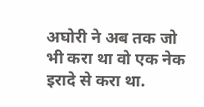अघोरी ने अब तक जो भी करा था वो एक नेक इरादे से करा था.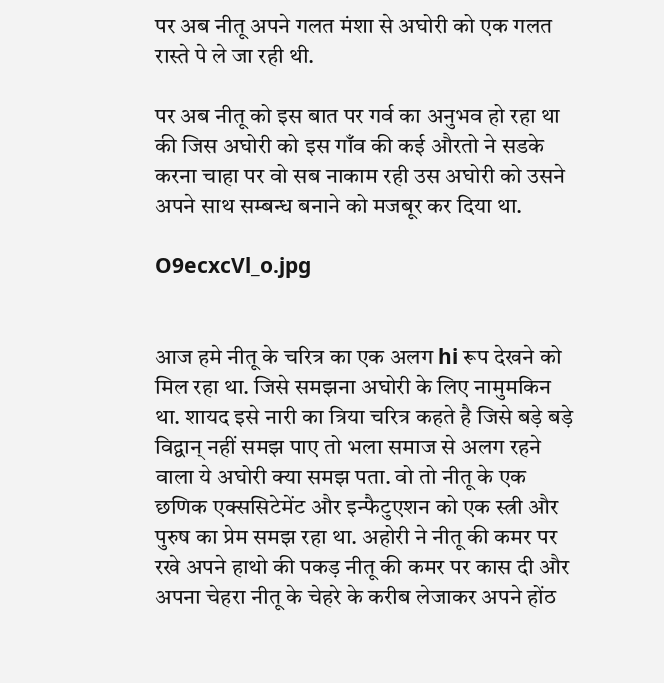पर अब नीतू अपने गलत मंशा से अघोरी को एक गलत रास्ते पे ले जा रही थी.

पर अब नीतू को इस बात पर गर्व का अनुभव हो रहा था की जिस अघोरी को इस गाँव की कई औरतो ने सडके करना चाहा पर वो सब नाकाम रही उस अघोरी को उसने अपने साथ सम्बन्ध बनाने को मजबूर कर दिया था.

O9ecxcVl_o.jpg


आज हमे नीतू के चरित्र का एक अलग hi रूप देखने को मिल रहा था. जिसे समझना अघोरी के लिए नामुमकिन था. शायद इसे नारी का त्रिया चरित्र कहते है जिसे बड़े बड़े विद्वान् नहीं समझ पाए तो भला समाज से अलग रहने वाला ये अघोरी क्या समझ पता. वो तो नीतू के एक छणिक एक्ससिटेमेंट और इन्फैटुएशन को एक स्त्री और पुरुष का प्रेम समझ रहा था. अहोरी ने नीतू की कमर पर रखे अपने हाथो की पकड़ नीतू की कमर पर कास दी और अपना चेहरा नीतू के चेहरे के करीब लेजाकर अपने होंठ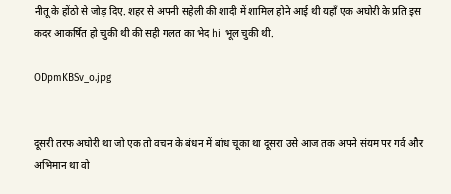नीतू के होंठो से जोड़ दिए. शहर से अपनी सहेली की शादी में शामिल होने आई थी यहाँ एक अघोरी के प्रति इस कदर आकर्षित हो चुकी थी की सही गलत का भेद hi भूल चुकी थी.

ODpmKBSv_o.jpg


दूसरी तरफ अघोरी था जो एक तो वचन के बंधन में बांध चूका था दूसरा उसे आज तक अपने संयम पर गर्व और अभिमान था वो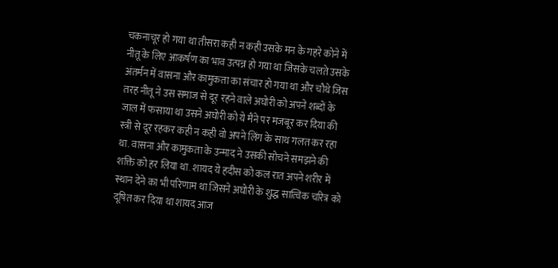चकनाचूर हो गया था तीसरा कही न कही उसके मन के गहरे कोने में नीतू के लिए आकर्षण का भाव उत्पन्न हो गया था जिसके चलते उसके अंतर्मन में वासना और कामुकता का संचार हो गया था और चौथे जिस तरह नीतू ने उस समाज से दूर रहने वाले अघोरी को अपने शब्दों के जाल में फसाया था उसने अघोरी को ये मैंने पर मजबूर कर दिया की स्त्री से दूर रहकर कही न कही वो अपने लिंग के साथ गलत कर रहा था. वासना और कामुकता के उन्माद ने उसकी सोचने समझने की शक्ति को हर लिया था. शायद ये हदीस को कल रात अपने शरीर में स्थान देने का भी परिणाम था जिसने अघोरी के शुद्ध सात्विक चरित्र को दूषित कर दिया था शायद आज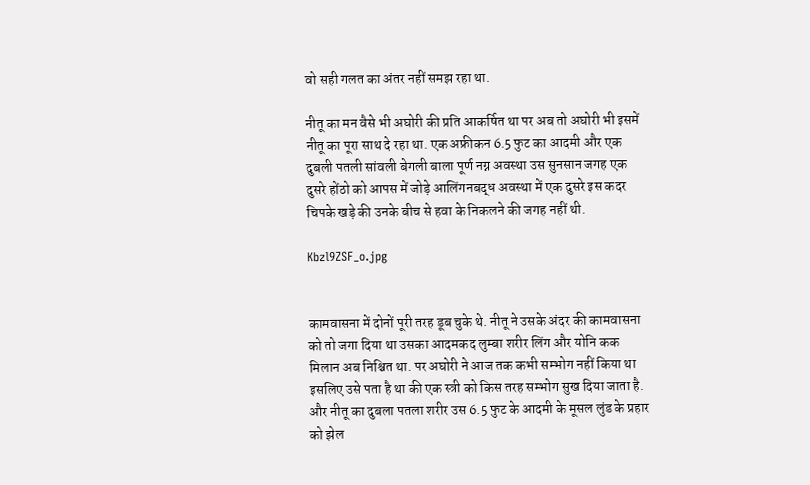वो सही गलत का अंतर नहीं समझ रहा था.

नीतू का मन वैसे भी अघोरी की प्रति आकर्षित था पर अब तो अघोरी भी इसमें नीतू का पूरा साथ दे रहा था. एक अफ्रीकन 6.5 फुट का आदमी और एक दुबली पतली सांवली बेगली बाला पूर्ण नग्न अवस्था उस सुनसान जगह एक दुसरे होंठो को आपस में जोड़े आलिंगनबद्ध अवस्था में एक दुसरे इस कदर चिपके खड़े की उनके बीच से हवा के निकलने की जगह नहीं थी.

Kbzl9ZSF_o.jpg


कामवासना में दोनों पूरी तरह डूब चुके थे. नीतू ने उसके अंदर की कामवासना को तो जगा दिया था उसका आदमकद लुम्बा शरीर लिंग और योनि कक मिलान अब निश्चित था. पर अघोरी ने आज तक कभी सम्भोग नहीं किया था इसलिए उसे पता है था की एक स्त्री को किस तरह सम्भोग सुख दिया जाता है. और नीतू का दुबला पतला शरीर उस 6.5 फुट के आदमी के मूसल लुंड के प्रहार को झेल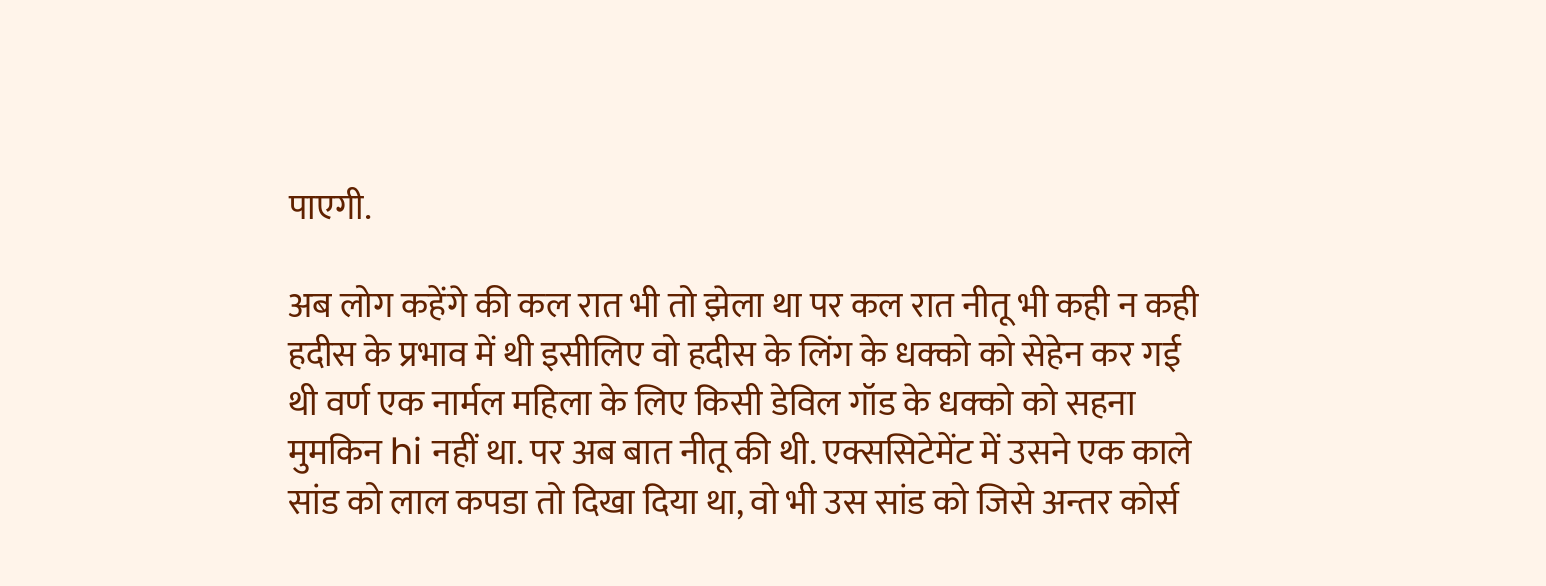पाएगी.

अब लोग कहेंगे की कल रात भी तो झेला था पर कल रात नीतू भी कही न कही हदीस के प्रभाव में थी इसीलिए वो हदीस के लिंग के धक्को को सेहेन कर गई थी वर्ण एक नार्मल महिला के लिए किसी डेविल गॉड के धक्को को सहना मुमकिन hi नहीं था. पर अब बात नीतू की थी. एक्ससिटेमेंट में उसने एक काले सांड को लाल कपडा तो दिखा दिया था, वो भी उस सांड को जिसे अन्तर कोर्स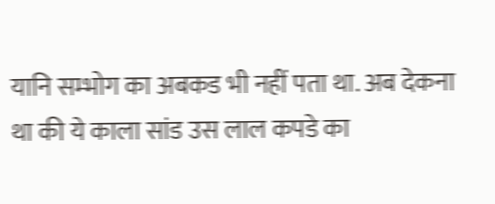यानि सम्भोग का अबकड भी नहीं पता था. अब देकना था की ये काला सांड उस लाल कपडे का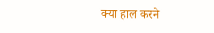क्या हाल करने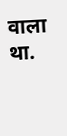वाला था.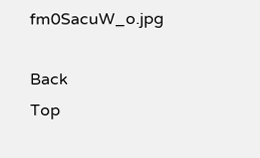fm0SacuW_o.jpg

Back
Top